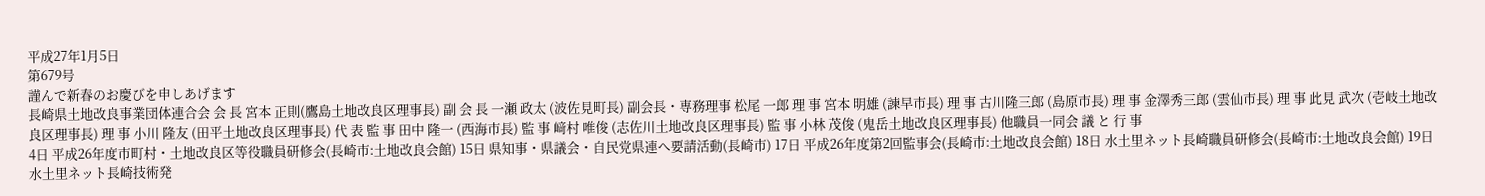平成27年1月5日
第679号
謹んで新春のお慶びを申しあげます
長崎県土地改良事業団体連合会 会 長 宮本 正則(鷹島土地改良区理事長) 副 会 長 一瀬 政太 (波佐見町長) 副会長・専務理事 松尾 一郎 理 事 宮本 明雄 (諫早市長) 理 事 古川隆三郎 (島原市長) 理 事 金澤秀三郎 (雲仙市長) 理 事 此見 武次 (壱岐土地改良区理事長) 理 事 小川 隆友 (田平土地改良区理事長) 代 表 監 事 田中 隆一 (西海市長) 監 事 﨑村 唯俊 (志佐川土地改良区理事長) 監 事 小林 茂俊 (鬼岳土地改良区理事長) 他職員一同会 議 と 行 事
4日 平成26年度市町村・土地改良区等役職員研修会(長崎市:土地改良会館) 15日 県知事・県議会・自民党県連へ要請活動(長崎市) 17日 平成26年度第2回監事会(長崎市:土地改良会館) 18日 水土里ネット長崎職員研修会(長崎市:土地改良会館) 19日 水土里ネット長崎技術発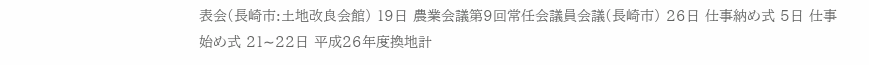表会(長崎市:土地改良会館) 19日 農業会議第9回常任会議員会議(長崎市) 26日 仕事納め式 5日 仕事始め式 21∼22日 平成26年度換地計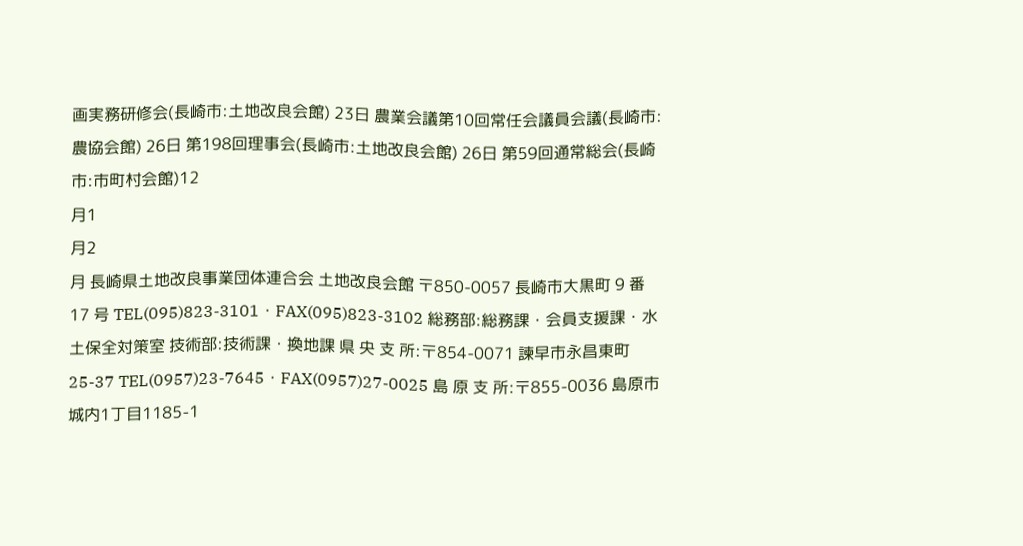画実務研修会(長崎市:土地改良会館) 23日 農業会議第10回常任会議員会議(長崎市:農協会館) 26日 第198回理事会(長崎市:土地改良会館) 26日 第59回通常総会(長崎市:市町村会館)12
月1
月2
月 長崎県土地改良事業団体連合会 土地改良会館 〒850-0057 長崎市大黒町 9 番 17 号 TEL(095)823-3101・FAX(095)823-3102 総務部:総務課・会員支援課・水土保全対策室 技術部:技術課・換地課 県 央 支 所:〒854-0071 諫早市永昌東町25-37 TEL(0957)23-7645・FAX(0957)27-0025 島 原 支 所:〒855-0036 島原市城内1丁目1185-1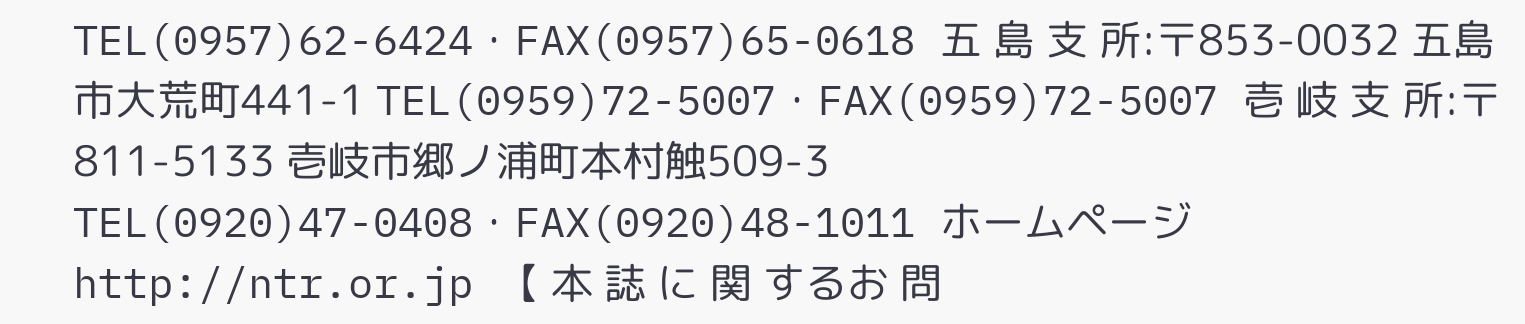TEL(0957)62-6424・FAX(0957)65-0618 五 島 支 所:〒853-0032 五島市大荒町441-1 TEL(0959)72-5007・FAX(0959)72-5007 壱 岐 支 所:〒811-5133 壱岐市郷ノ浦町本村触509-3 TEL(0920)47-0408・FAX(0920)48-1011 ホームページ http://ntr.or.jp 【 本 誌 に 関 するお 問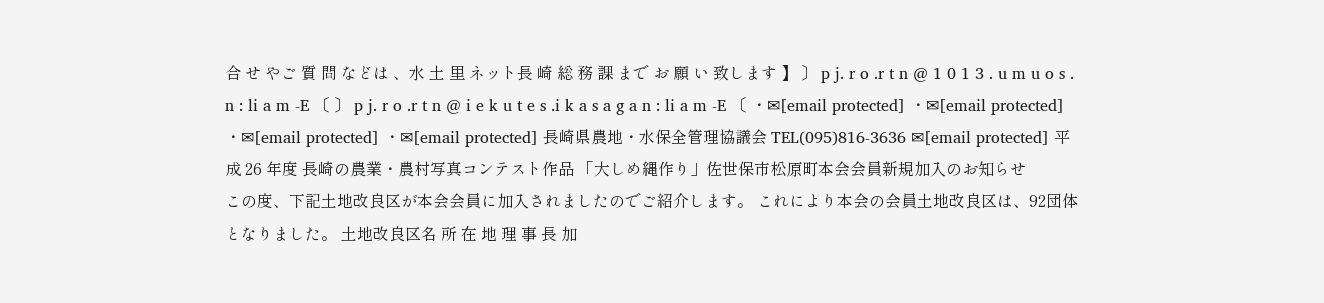合 せ やご 質 問 などは 、水 土 里 ネット長 崎 総 務 課 まで お 願 い 致します 】 〕 p j. r o .r t n @ 1 0 1 3 . u m u o s . n : li a m -E 〔 〕 p j. r o .r t n @ i e k u t e s .i k a s a g a n : li a m -E 〔 ・✉[email protected] ・✉[email protected] ・✉[email protected] ・✉[email protected] 長崎県農地・水保全管理協議会 TEL(095)816-3636 ✉[email protected] 平成 26 年度 長崎の農業・農村写真コンテスト作品 「大しめ縄作り」佐世保市松原町本会会員新規加入のお知らせ
この度、下記土地改良区が本会会員に加入されましたのでご紹介します。 これにより本会の会員土地改良区は、92団体となりました。 土地改良区名 所 在 地 理 事 長 加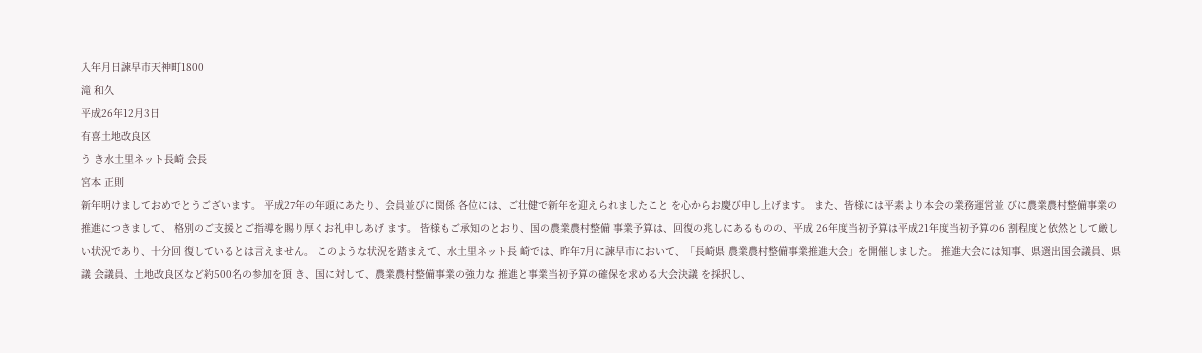入年月日諫早市天神町1800
滝 和久
平成26年12月3日
有喜土地改良区
う き水土里ネット長崎 会長
宮本 正則
新年明けましておめでとうございます。 平成27年の年頭にあたり、会員並びに関係 各位には、ご壮健で新年を迎えられましたこと を心からお慶び申し上げます。 また、皆様には平素より本会の業務運営並 びに農業農村整備事業の推進につきまして、 格別のご支援とご指導を賜り厚くお礼申しあげ ます。 皆様もご承知のとおり、国の農業農村整備 事業予算は、回復の兆しにあるものの、平成 26年度当初予算は平成21年度当初予算の6 割程度と依然として厳しい状況であり、十分回 復しているとは言えません。 このような状況を踏まえて、水土里ネット長 崎では、昨年7月に諫早市において、「長崎県 農業農村整備事業推進大会」を開催しました。 推進大会には知事、県選出国会議員、県議 会議員、土地改良区など約500名の参加を頂 き、国に対して、農業農村整備事業の強力な 推進と事業当初予算の確保を求める大会決議 を採択し、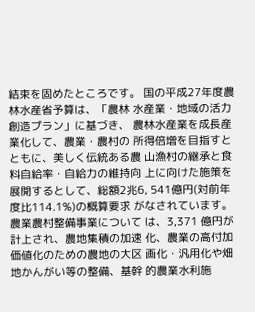結束を固めたところです。 国の平成27年度農林水産省予算は、「農林 水産業・地域の活力創造プラン」に基づき、 農林水産業を成長産業化して、農業・農村の 所得倍増を目指すとともに、美しく伝統ある農 山漁村の継承と食料自給率・自給力の維持向 上に向けた施策を展開するとして、総額2兆6, 541億円(対前年度比114.1%)の概算要求 がなされています。農業農村整備事業について は、3,371 億円が計上され、農地集積の加速 化、農業の高付加価値化のための農地の大区 画化・汎用化や畑地かんがい等の整備、基幹 的農業水利施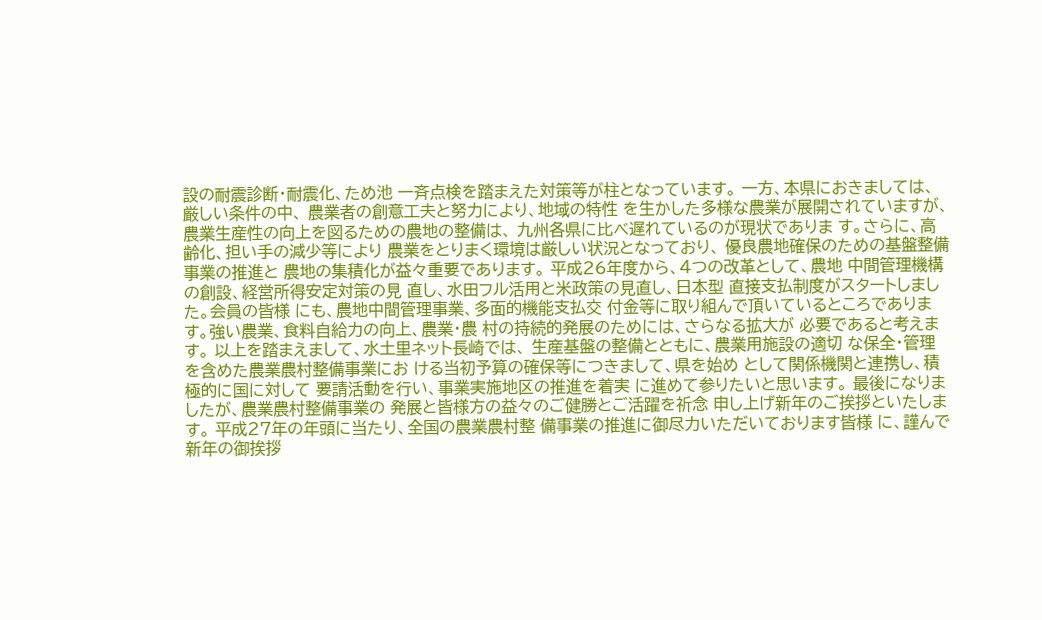設の耐震診断・耐震化、ため池 一斉点検を踏まえた対策等が柱となっています。 一方、本県におきましては、厳しい条件の中、 農業者の創意工夫と努力により、地域の特性 を生かした多様な農業が展開されていますが、 農業生産性の向上を図るための農地の整備は、 九州各県に比べ遅れているのが現状でありま す。さらに、高齢化、担い手の減少等により 農業をとりまく環境は厳しい状況となっており、 優良農地確保のための基盤整備事業の推進と 農地の集積化が益々重要であります。 平成26年度から、4つの改革として、農地 中間管理機構の創設、経営所得安定対策の見 直し、水田フル活用と米政策の見直し、日本型 直接支払制度がスタートしました。会員の皆様 にも、農地中間管理事業、多面的機能支払交 付金等に取り組んで頂いているところでありま す。強い農業、食料自給力の向上、農業・農 村の持続的発展のためには、さらなる拡大が 必要であると考えます。 以上を踏まえまして、水土里ネット長崎では、 生産基盤の整備とともに、農業用施設の適切 な保全・管理を含めた農業農村整備事業にお ける当初予算の確保等につきまして、県を始め として関係機関と連携し、積極的に国に対して 要請活動を行い、事業実施地区の推進を着実 に進めて参りたいと思います。 最後になりましたが、農業農村整備事業の 発展と皆様方の益々のご健勝とご活躍を祈念 申し上げ新年のご挨拶といたします。 平成27年の年頭に当たり、全国の農業農村整 備事業の推進に御尽力いただいております皆様 に、謹んで新年の御挨拶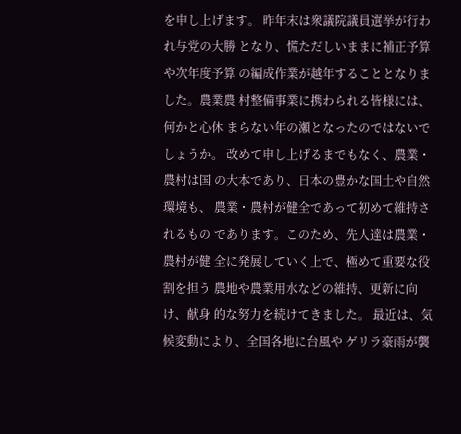を申し上げます。 昨年末は衆議院議員選挙が行われ与党の大勝 となり、慌ただしいままに補正予算や次年度予算 の編成作業が越年することとなりました。農業農 村整備事業に携わられる皆様には、何かと心休 まらない年の瀬となったのではないでしょうか。 改めて申し上げるまでもなく、農業・農村は国 の大本であり、日本の豊かな国土や自然環境も、 農業・農村が健全であって初めて維持されるもの であります。このため、先人達は農業・農村が健 全に発展していく上で、極めて重要な役割を担う 農地や農業用水などの維持、更新に向け、献身 的な努力を続けてきました。 最近は、気候変動により、全国各地に台風や ゲリラ豪雨が襲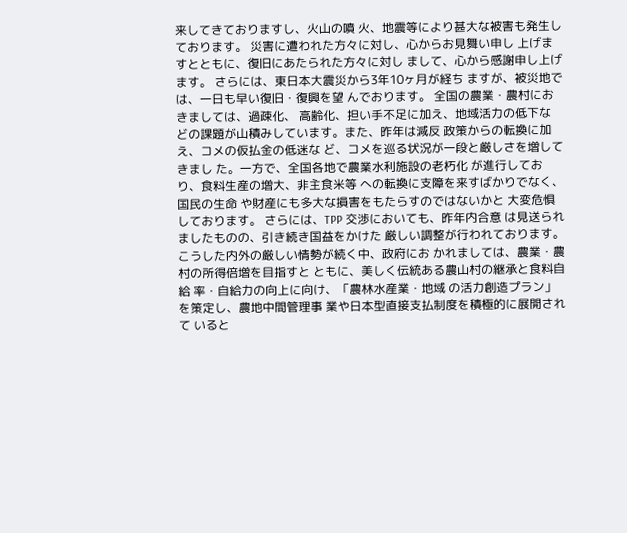来してきておりますし、火山の噴 火、地震等により甚大な被害も発生しております。 災害に遭われた方々に対し、心からお見舞い申し 上げますとともに、復旧にあたられた方々に対し まして、心から感謝申し上げます。 さらには、東日本大震災から3年10ヶ月が経ち ますが、被災地では、一日も早い復旧・復興を望 んでおります。 全国の農業・農村におきましては、過疎化、 高齢化、担い手不足に加え、地域活力の低下な どの課題が山積みしています。また、昨年は減反 政策からの転換に加え、コメの仮払金の低迷な ど、コメを巡る状況が一段と厳しさを増してきまし た。一方で、全国各地で農業水利施設の老朽化 が進行しており、食料生産の増大、非主食米等 への転換に支障を来すばかりでなく、国民の生命 や財産にも多大な損害をもたらすのではないかと 大変危惧しております。 さらには、TPP 交渉においても、昨年内合意 は見送られましたものの、引き続き国益をかけた 厳しい調整が行われております。 こうした内外の厳しい情勢が続く中、政府にお かれましては、農業・農村の所得倍増を目指すと ともに、美しく伝統ある農山村の継承と食料自給 率・自給力の向上に向け、「農林水産業・地域 の活力創造プラン」を策定し、農地中間管理事 業や日本型直接支払制度を積極的に展開されて いると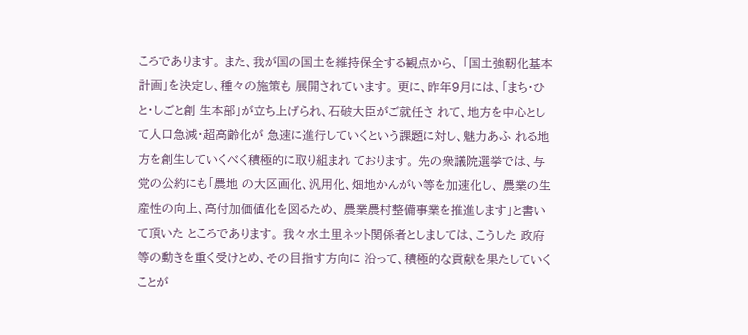ころであります。 また、我が国の国土を維持保全する観点から、 「国土強靭化基本計画」を決定し、種々の施策も 展開されています。 更に、昨年9月には、「まち・ひと・しごと創 生本部」が立ち上げられ、石破大臣がご就任さ れて、地方を中心として人口急減・超高齢化が 急速に進行していくという課題に対し、魅力あふ れる地方を創生していくべく積極的に取り組まれ ております。 先の衆議院選挙では、与党の公約にも「農地 の大区画化、汎用化、畑地かんがい等を加速化し、 農業の生産性の向上、高付加価値化を図るため、 農業農村整備事業を推進します」と書いて頂いた ところであります。 我々水土里ネット関係者としましては、こうした 政府等の動きを重く受けとめ、その目指す方向に 沿って、積極的な貢献を果たしていくことが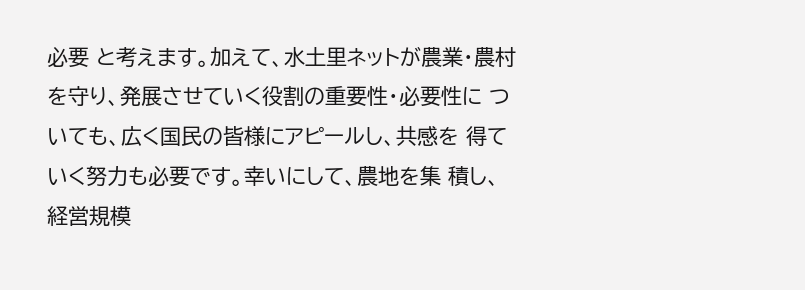必要 と考えます。加えて、水土里ネットが農業・農村 を守り、発展させていく役割の重要性・必要性に ついても、広く国民の皆様にアピールし、共感を 得ていく努力も必要です。幸いにして、農地を集 積し、経営規模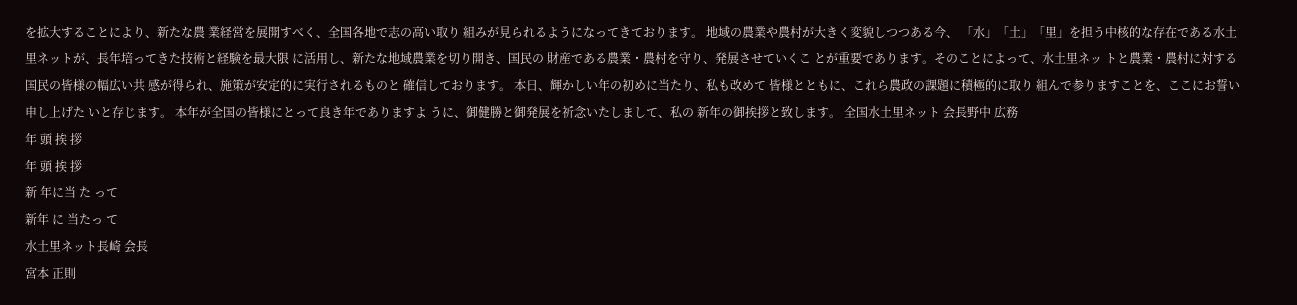を拡大することにより、新たな農 業経営を展開すべく、全国各地で志の高い取り 組みが見られるようになってきております。 地域の農業や農村が大きく変貌しつつある今、 「水」「土」「里」を担う中核的な存在である水土 里ネットが、長年培ってきた技術と経験を最大限 に活用し、新たな地域農業を切り開き、国民の 財産である農業・農村を守り、発展させていくこ とが重要であります。そのことによって、水土里ネッ トと農業・農村に対する国民の皆様の幅広い共 感が得られ、施策が安定的に実行されるものと 確信しております。 本日、輝かしい年の初めに当たり、私も改めて 皆様とともに、これら農政の課題に積極的に取り 組んで参りますことを、ここにお誓い申し上げた いと存じます。 本年が全国の皆様にとって良き年でありますよ うに、御健勝と御発展を祈念いたしまして、私の 新年の御挨拶と致します。 全国水土里ネット 会長野中 広務
年 頭 挨 拶
年 頭 挨 拶
新 年に当 た って
新年 に 当たっ て
水土里ネット長崎 会長
宮本 正則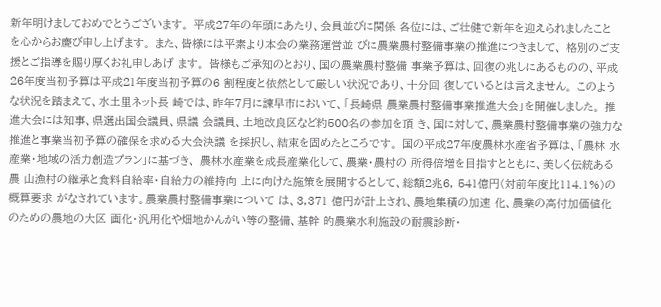新年明けましておめでとうございます。 平成27年の年頭にあたり、会員並びに関係 各位には、ご壮健で新年を迎えられましたこと を心からお慶び申し上げます。 また、皆様には平素より本会の業務運営並 びに農業農村整備事業の推進につきまして、 格別のご支援とご指導を賜り厚くお礼申しあげ ます。 皆様もご承知のとおり、国の農業農村整備 事業予算は、回復の兆しにあるものの、平成 26年度当初予算は平成21年度当初予算の6 割程度と依然として厳しい状況であり、十分回 復しているとは言えません。 このような状況を踏まえて、水土里ネット長 崎では、昨年7月に諫早市において、「長崎県 農業農村整備事業推進大会」を開催しました。 推進大会には知事、県選出国会議員、県議 会議員、土地改良区など約500名の参加を頂 き、国に対して、農業農村整備事業の強力な 推進と事業当初予算の確保を求める大会決議 を採択し、結束を固めたところです。 国の平成27年度農林水産省予算は、「農林 水産業・地域の活力創造プラン」に基づき、 農林水産業を成長産業化して、農業・農村の 所得倍増を目指すとともに、美しく伝統ある農 山漁村の継承と食料自給率・自給力の維持向 上に向けた施策を展開するとして、総額2兆6, 541億円(対前年度比114.1%)の概算要求 がなされています。農業農村整備事業について は、3,371 億円が計上され、農地集積の加速 化、農業の高付加価値化のための農地の大区 画化・汎用化や畑地かんがい等の整備、基幹 的農業水利施設の耐震診断・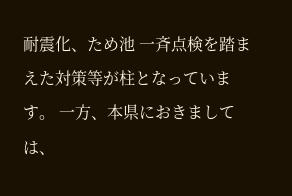耐震化、ため池 一斉点検を踏まえた対策等が柱となっています。 一方、本県におきましては、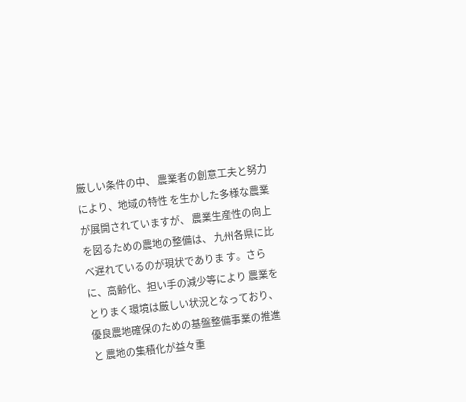厳しい条件の中、 農業者の創意工夫と努力により、地域の特性 を生かした多様な農業が展開されていますが、 農業生産性の向上を図るための農地の整備は、 九州各県に比べ遅れているのが現状でありま す。さらに、高齢化、担い手の減少等により 農業をとりまく環境は厳しい状況となっており、 優良農地確保のための基盤整備事業の推進と 農地の集積化が益々重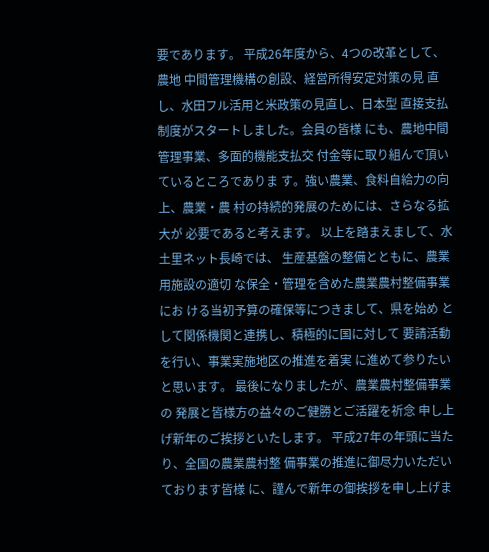要であります。 平成26年度から、4つの改革として、農地 中間管理機構の創設、経営所得安定対策の見 直し、水田フル活用と米政策の見直し、日本型 直接支払制度がスタートしました。会員の皆様 にも、農地中間管理事業、多面的機能支払交 付金等に取り組んで頂いているところでありま す。強い農業、食料自給力の向上、農業・農 村の持続的発展のためには、さらなる拡大が 必要であると考えます。 以上を踏まえまして、水土里ネット長崎では、 生産基盤の整備とともに、農業用施設の適切 な保全・管理を含めた農業農村整備事業にお ける当初予算の確保等につきまして、県を始め として関係機関と連携し、積極的に国に対して 要請活動を行い、事業実施地区の推進を着実 に進めて参りたいと思います。 最後になりましたが、農業農村整備事業の 発展と皆様方の益々のご健勝とご活躍を祈念 申し上げ新年のご挨拶といたします。 平成27年の年頭に当たり、全国の農業農村整 備事業の推進に御尽力いただいております皆様 に、謹んで新年の御挨拶を申し上げま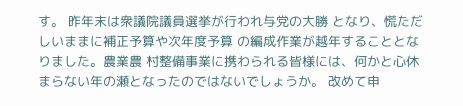す。 昨年末は衆議院議員選挙が行われ与党の大勝 となり、慌ただしいままに補正予算や次年度予算 の編成作業が越年することとなりました。農業農 村整備事業に携わられる皆様には、何かと心休 まらない年の瀬となったのではないでしょうか。 改めて申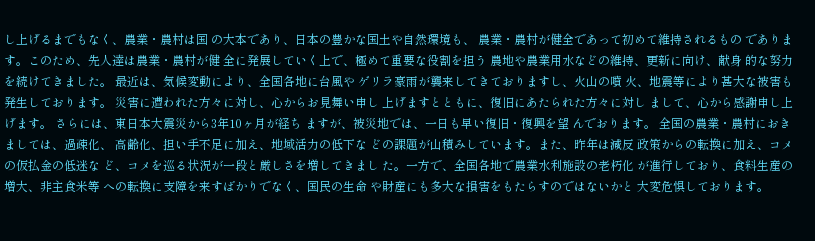し上げるまでもなく、農業・農村は国 の大本であり、日本の豊かな国土や自然環境も、 農業・農村が健全であって初めて維持されるもの であります。このため、先人達は農業・農村が健 全に発展していく上で、極めて重要な役割を担う 農地や農業用水などの維持、更新に向け、献身 的な努力を続けてきました。 最近は、気候変動により、全国各地に台風や ゲリラ豪雨が襲来してきておりますし、火山の噴 火、地震等により甚大な被害も発生しております。 災害に遭われた方々に対し、心からお見舞い申し 上げますとともに、復旧にあたられた方々に対し まして、心から感謝申し上げます。 さらには、東日本大震災から3年10ヶ月が経ち ますが、被災地では、一日も早い復旧・復興を望 んでおります。 全国の農業・農村におきましては、過疎化、 高齢化、担い手不足に加え、地域活力の低下な どの課題が山積みしています。また、昨年は減反 政策からの転換に加え、コメの仮払金の低迷な ど、コメを巡る状況が一段と厳しさを増してきまし た。一方で、全国各地で農業水利施設の老朽化 が進行しており、食料生産の増大、非主食米等 への転換に支障を来すばかりでなく、国民の生命 や財産にも多大な損害をもたらすのではないかと 大変危惧しております。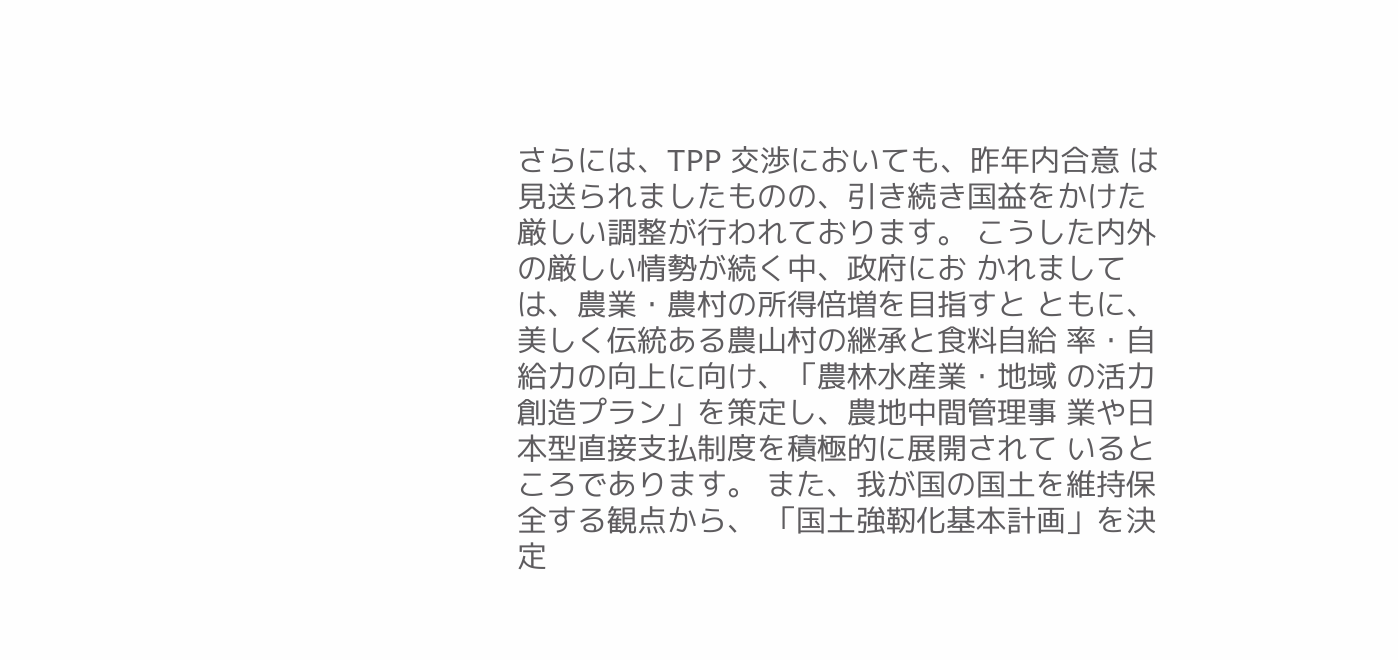さらには、TPP 交渉においても、昨年内合意 は見送られましたものの、引き続き国益をかけた 厳しい調整が行われております。 こうした内外の厳しい情勢が続く中、政府にお かれましては、農業・農村の所得倍増を目指すと ともに、美しく伝統ある農山村の継承と食料自給 率・自給力の向上に向け、「農林水産業・地域 の活力創造プラン」を策定し、農地中間管理事 業や日本型直接支払制度を積極的に展開されて いるところであります。 また、我が国の国土を維持保全する観点から、 「国土強靭化基本計画」を決定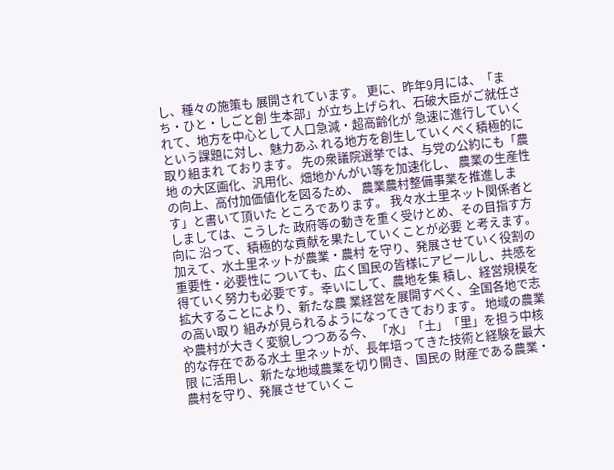し、種々の施策も 展開されています。 更に、昨年9月には、「まち・ひと・しごと創 生本部」が立ち上げられ、石破大臣がご就任さ れて、地方を中心として人口急減・超高齢化が 急速に進行していくという課題に対し、魅力あふ れる地方を創生していくべく積極的に取り組まれ ております。 先の衆議院選挙では、与党の公約にも「農地 の大区画化、汎用化、畑地かんがい等を加速化し、 農業の生産性の向上、高付加価値化を図るため、 農業農村整備事業を推進します」と書いて頂いた ところであります。 我々水土里ネット関係者としましては、こうした 政府等の動きを重く受けとめ、その目指す方向に 沿って、積極的な貢献を果たしていくことが必要 と考えます。加えて、水土里ネットが農業・農村 を守り、発展させていく役割の重要性・必要性に ついても、広く国民の皆様にアピールし、共感を 得ていく努力も必要です。幸いにして、農地を集 積し、経営規模を拡大することにより、新たな農 業経営を展開すべく、全国各地で志の高い取り 組みが見られるようになってきております。 地域の農業や農村が大きく変貌しつつある今、 「水」「土」「里」を担う中核的な存在である水土 里ネットが、長年培ってきた技術と経験を最大限 に活用し、新たな地域農業を切り開き、国民の 財産である農業・農村を守り、発展させていくこ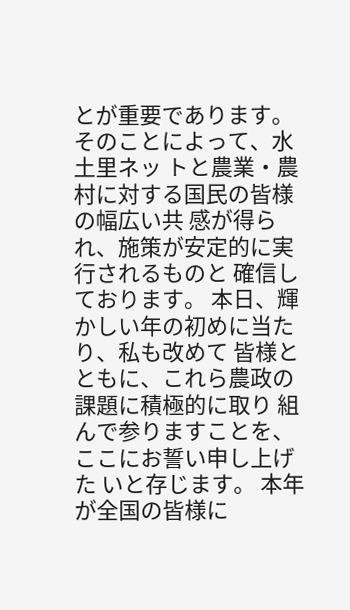とが重要であります。そのことによって、水土里ネッ トと農業・農村に対する国民の皆様の幅広い共 感が得られ、施策が安定的に実行されるものと 確信しております。 本日、輝かしい年の初めに当たり、私も改めて 皆様とともに、これら農政の課題に積極的に取り 組んで参りますことを、ここにお誓い申し上げた いと存じます。 本年が全国の皆様に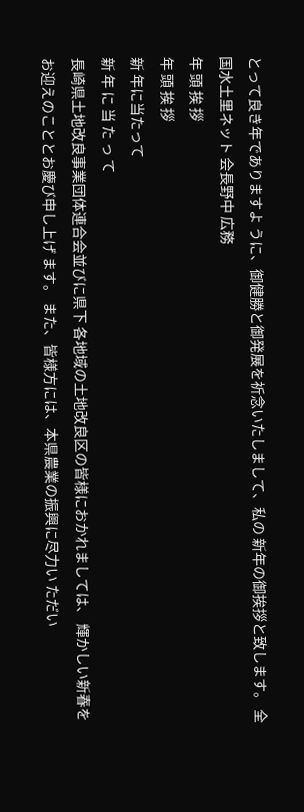とって良き年でありますよ うに、御健勝と御発展を祈念いたしまして、私の 新年の御挨拶と致します。 全国水土里ネット 会長野中 広務
年 頭 挨 拶
年 頭 挨 拶
新 年に当たって
新 年 に 当 た っ て
長崎県土地改良事業団体連合会並びに県下 各地域の土地改良区の皆様におかれましては、 輝かしい新春をお迎えのこととお慶び申し上げ ます。 また、皆様方には、本県農業の振興に尽力い ただい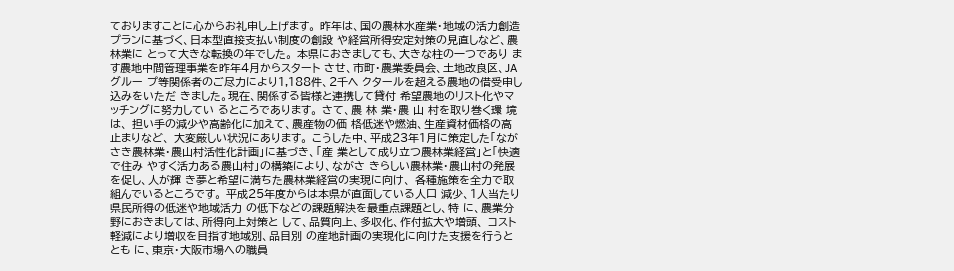ておりますことに心からお礼申し上げます。 昨年は、国の農林水産業・地域の活力創造 プランに基づく、日本型直接支払い制度の創設 や経営所得安定対策の見直しなど、農林業に とって大きな転換の年でした。 本県におきましても、大きな柱の一つであり ます農地中間管理事業を昨年4月からスタート させ、市町・農業委員会、土地改良区、JAグルー プ等関係者のご尽力により1,188件、2千ヘ クタールを超える農地の借受申し込みをいただ きました。現在、関係する皆様と連携して貸付 希望農地のリスト化やマッチングに努力してい るところであります。 さて、農 林 業・農 山 村を取り巻く環 境は、 担い手の減少や高齢化に加えて、農産物の価 格低迷や燃油、生産資材価格の高止まりなど、 大変厳しい状況にあります。 こうした中、平成23年1月に策定した「なが さき農林業・農山村活性化計画」に基づき、「産 業として成り立つ農林業経営」と「快適で住み やすく活力ある農山村」の構築により、ながさ きらしい農林業・農山村の発展を促し、人が輝 き夢と希望に満ちた農林業経営の実現に向け、 各種施策を全力で取組んでいるところです。 平成25年度からは本県が直面している人口 減少、1人当たり県民所得の低迷や地域活力 の低下などの課題解決を最重点課題とし、特 に、農業分野におきましては、所得向上対策と して、品質向上、多収化、作付拡大や増頭、 コスト軽減により増収を目指す地域別、品目別 の産地計画の実現化に向けた支援を行うととも に、東京・大阪市場への職員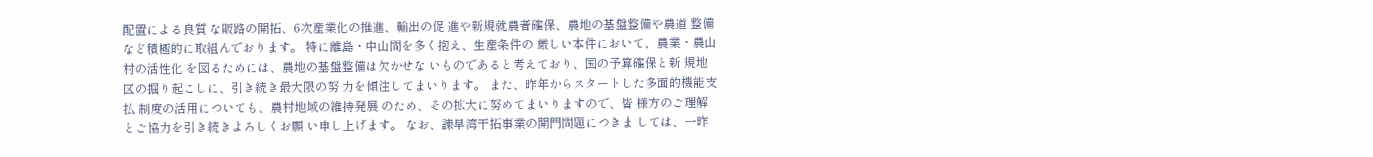配置による良質 な販路の開拓、6次産業化の推進、輸出の促 進や新規就農者確保、農地の基盤整備や農道 整備など積極的に取組んでおります。 特に離島・中山間を多く抱え、生産条件の 厳しい本件において、農業・農山村の活性化 を図るためには、農地の基盤整備は欠かせな いものであると考えており、国の予算確保と新 規地区の掘り起こしに、引き続き最大限の努 力を傾注してまいります。 また、昨年からスタートした多面的機能支払 制度の活用についても、農村地域の維持発展 のため、その拡大に努めてまいりますので、皆 様方のご理解とご協力を引き続きよろしくお願 い申し上げます。 なお、諫早湾干拓事業の開門問題につきま しては、一昨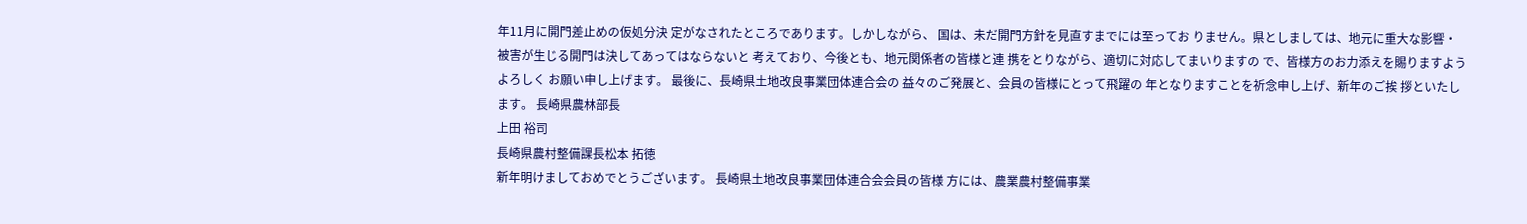年11月に開門差止めの仮処分決 定がなされたところであります。しかしながら、 国は、未だ開門方針を見直すまでには至ってお りません。県としましては、地元に重大な影響・ 被害が生じる開門は決してあってはならないと 考えており、今後とも、地元関係者の皆様と連 携をとりながら、適切に対応してまいりますの で、皆様方のお力添えを賜りますようよろしく お願い申し上げます。 最後に、長崎県土地改良事業団体連合会の 益々のご発展と、会員の皆様にとって飛躍の 年となりますことを祈念申し上げ、新年のご挨 拶といたします。 長崎県農林部長
上田 裕司
長崎県農村整備課長松本 拓徳
新年明けましておめでとうございます。 長崎県土地改良事業団体連合会会員の皆様 方には、農業農村整備事業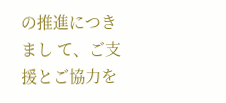の推進につきまし て、ご支援とご協力を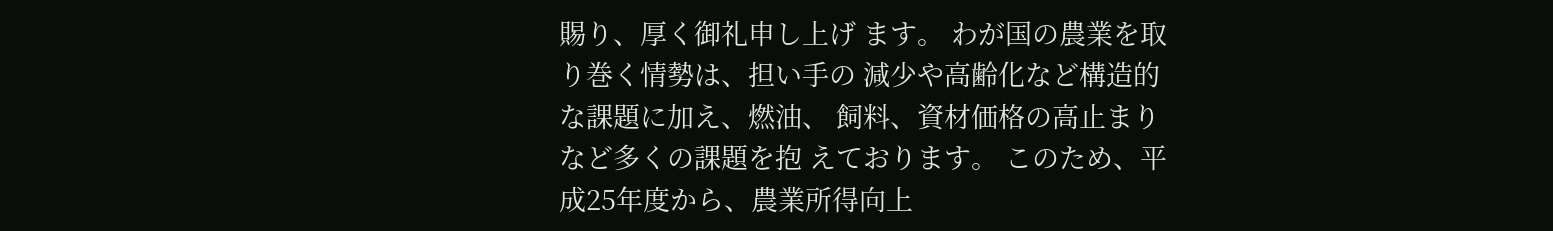賜り、厚く御礼申し上げ ます。 わが国の農業を取り巻く情勢は、担い手の 減少や高齢化など構造的な課題に加え、燃油、 飼料、資材価格の高止まりなど多くの課題を抱 えております。 このため、平成25年度から、農業所得向上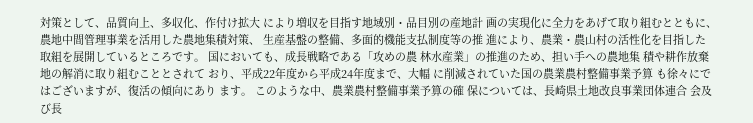対策として、品質向上、多収化、作付け拡大 により増収を目指す地域別・品目別の産地計 画の実現化に全力をあげて取り組むとともに、 農地中間管理事業を活用した農地集積対策、 生産基盤の整備、多面的機能支払制度等の推 進により、農業・農山村の活性化を目指した 取組を展開しているところです。 国においても、成長戦略である「攻めの農 林水産業」の推進のため、担い手への農地集 積や耕作放棄地の解消に取り組むこととされて おり、平成22年度から平成24年度まで、大幅 に削減されていた国の農業農村整備事業予算 も徐々にではございますが、復活の傾向にあり ます。 このような中、農業農村整備事業予算の確 保については、長崎県土地改良事業団体連合 会及び長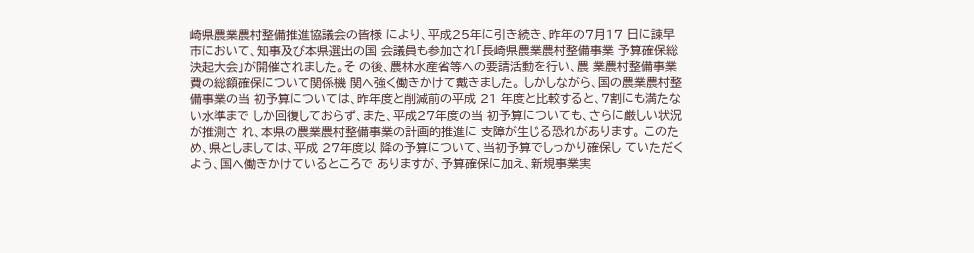崎県農業農村整備推進協議会の皆様 により、平成25年に引き続き、昨年の7月17 日に諫早市において、知事及び本県選出の国 会議員も参加され「長崎県農業農村整備事業 予算確保総決起大会」が開催されました。そ の後、農林水産省等への要請活動を行い、農 業農村整備事業費の総額確保について関係機 関へ強く働きかけて戴きました。 しかしながら、国の農業農村整備事業の当 初予算については、昨年度と削減前の平成 21 年度と比較すると、7割にも満たない水準まで しか回復しておらず、また、平成27年度の当 初予算についても、さらに厳しい状況が推測さ れ、本県の農業農村整備事業の計画的推進に 支障が生じる恐れがあります。 このため、県としましては、平成 27年度以 降の予算について、当初予算でしっかり確保し ていただくよう、国へ働きかけているところで ありますが、予算確保に加え、新規事業実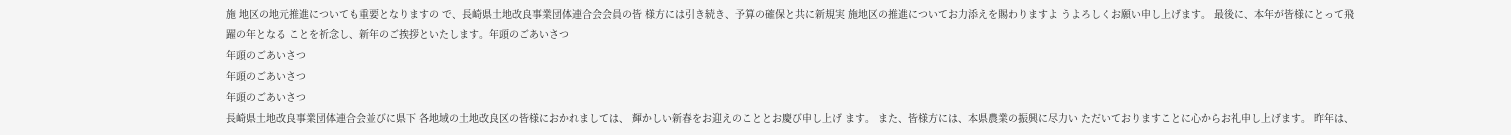施 地区の地元推進についても重要となりますの で、長崎県土地改良事業団体連合会会員の皆 様方には引き続き、予算の確保と共に新規実 施地区の推進についてお力添えを賜わりますよ うよろしくお願い申し上げます。 最後に、本年が皆様にとって飛躍の年となる ことを祈念し、新年のご挨拶といたします。年頭のごあいさつ
年頭のごあいさつ
年頭のごあいさつ
年頭のごあいさつ
長崎県土地改良事業団体連合会並びに県下 各地域の土地改良区の皆様におかれましては、 輝かしい新春をお迎えのこととお慶び申し上げ ます。 また、皆様方には、本県農業の振興に尽力い ただいておりますことに心からお礼申し上げます。 昨年は、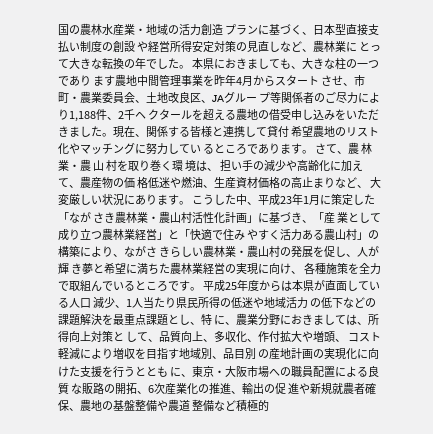国の農林水産業・地域の活力創造 プランに基づく、日本型直接支払い制度の創設 や経営所得安定対策の見直しなど、農林業に とって大きな転換の年でした。 本県におきましても、大きな柱の一つであり ます農地中間管理事業を昨年4月からスタート させ、市町・農業委員会、土地改良区、JAグルー プ等関係者のご尽力により1,188件、2千ヘ クタールを超える農地の借受申し込みをいただ きました。現在、関係する皆様と連携して貸付 希望農地のリスト化やマッチングに努力してい るところであります。 さて、農 林 業・農 山 村を取り巻く環 境は、 担い手の減少や高齢化に加えて、農産物の価 格低迷や燃油、生産資材価格の高止まりなど、 大変厳しい状況にあります。 こうした中、平成23年1月に策定した「なが さき農林業・農山村活性化計画」に基づき、「産 業として成り立つ農林業経営」と「快適で住み やすく活力ある農山村」の構築により、ながさ きらしい農林業・農山村の発展を促し、人が輝 き夢と希望に満ちた農林業経営の実現に向け、 各種施策を全力で取組んでいるところです。 平成25年度からは本県が直面している人口 減少、1人当たり県民所得の低迷や地域活力 の低下などの課題解決を最重点課題とし、特 に、農業分野におきましては、所得向上対策と して、品質向上、多収化、作付拡大や増頭、 コスト軽減により増収を目指す地域別、品目別 の産地計画の実現化に向けた支援を行うととも に、東京・大阪市場への職員配置による良質 な販路の開拓、6次産業化の推進、輸出の促 進や新規就農者確保、農地の基盤整備や農道 整備など積極的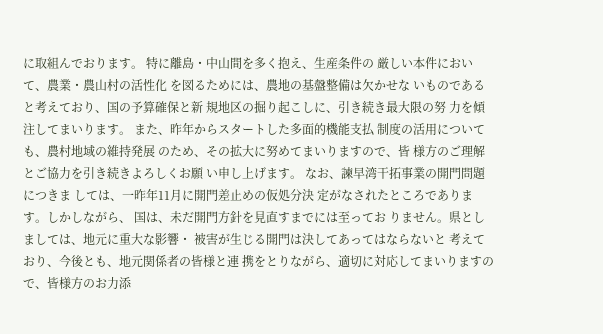に取組んでおります。 特に離島・中山間を多く抱え、生産条件の 厳しい本件において、農業・農山村の活性化 を図るためには、農地の基盤整備は欠かせな いものであると考えており、国の予算確保と新 規地区の掘り起こしに、引き続き最大限の努 力を傾注してまいります。 また、昨年からスタートした多面的機能支払 制度の活用についても、農村地域の維持発展 のため、その拡大に努めてまいりますので、皆 様方のご理解とご協力を引き続きよろしくお願 い申し上げます。 なお、諫早湾干拓事業の開門問題につきま しては、一昨年11月に開門差止めの仮処分決 定がなされたところであります。しかしながら、 国は、未だ開門方針を見直すまでには至ってお りません。県としましては、地元に重大な影響・ 被害が生じる開門は決してあってはならないと 考えており、今後とも、地元関係者の皆様と連 携をとりながら、適切に対応してまいりますの で、皆様方のお力添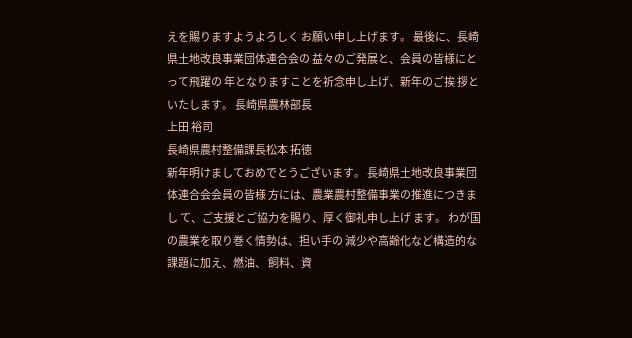えを賜りますようよろしく お願い申し上げます。 最後に、長崎県土地改良事業団体連合会の 益々のご発展と、会員の皆様にとって飛躍の 年となりますことを祈念申し上げ、新年のご挨 拶といたします。 長崎県農林部長
上田 裕司
長崎県農村整備課長松本 拓徳
新年明けましておめでとうございます。 長崎県土地改良事業団体連合会会員の皆様 方には、農業農村整備事業の推進につきまし て、ご支援とご協力を賜り、厚く御礼申し上げ ます。 わが国の農業を取り巻く情勢は、担い手の 減少や高齢化など構造的な課題に加え、燃油、 飼料、資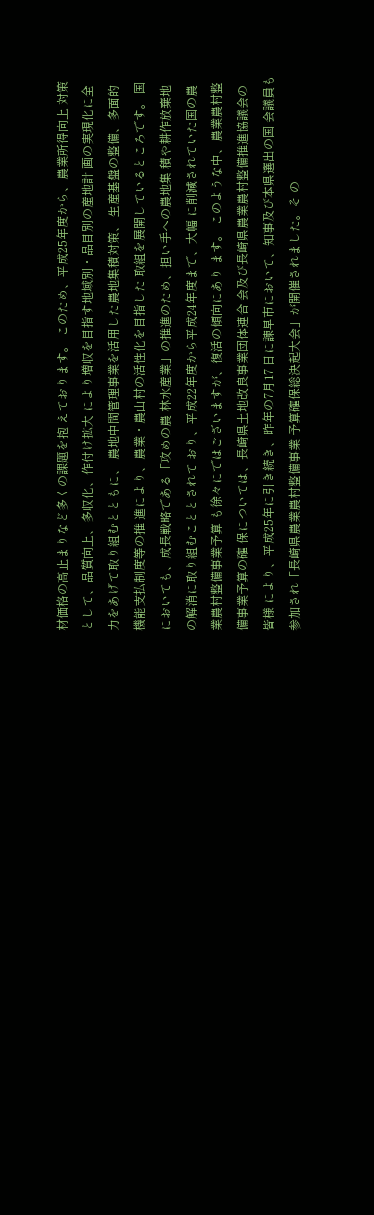材価格の高止まりなど多くの課題を抱 えております。 このため、平成25年度から、農業所得向上 対策として、品質向上、多収化、作付け拡大 により増収を目指す地域別・品目別の産地計 画の実現化に全力をあげて取り組むとともに、 農地中間管理事業を活用した農地集積対策、 生産基盤の整備、多面的機能支払制度等の推 進により、農業・農山村の活性化を目指した 取組を展開しているところです。 国においても、成長戦略である「攻めの農 林水産業」の推進のため、担い手への農地集 積や耕作放棄地の解消に取り組むこととされて おり、平成22年度から平成24年度まで、大幅 に削減されていた国の農業農村整備事業予算 も徐々にではございますが、復活の傾向にあり ます。 このような中、農業農村整備事業予算の確 保については、長崎県土地改良事業団体連合 会及び長崎県農業農村整備推進協議会の皆様 により、平成25年に引き続き、昨年の7月17 日に諫早市において、知事及び本県選出の国 会議員も参加され「長崎県農業農村整備事業 予算確保総決起大会」が開催されました。そ の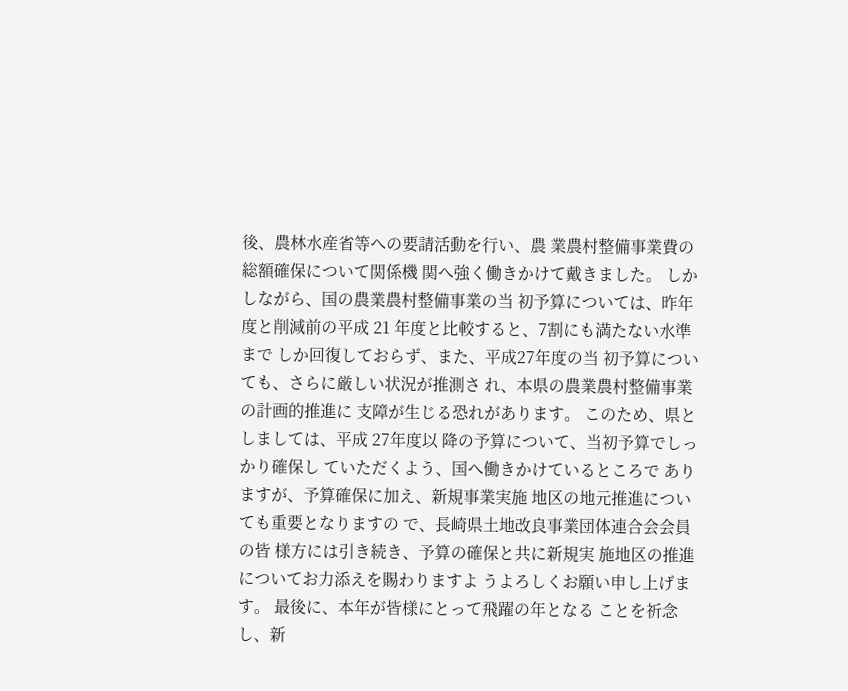後、農林水産省等への要請活動を行い、農 業農村整備事業費の総額確保について関係機 関へ強く働きかけて戴きました。 しかしながら、国の農業農村整備事業の当 初予算については、昨年度と削減前の平成 21 年度と比較すると、7割にも満たない水準まで しか回復しておらず、また、平成27年度の当 初予算についても、さらに厳しい状況が推測さ れ、本県の農業農村整備事業の計画的推進に 支障が生じる恐れがあります。 このため、県としましては、平成 27年度以 降の予算について、当初予算でしっかり確保し ていただくよう、国へ働きかけているところで ありますが、予算確保に加え、新規事業実施 地区の地元推進についても重要となりますの で、長崎県土地改良事業団体連合会会員の皆 様方には引き続き、予算の確保と共に新規実 施地区の推進についてお力添えを賜わりますよ うよろしくお願い申し上げます。 最後に、本年が皆様にとって飛躍の年となる ことを祈念し、新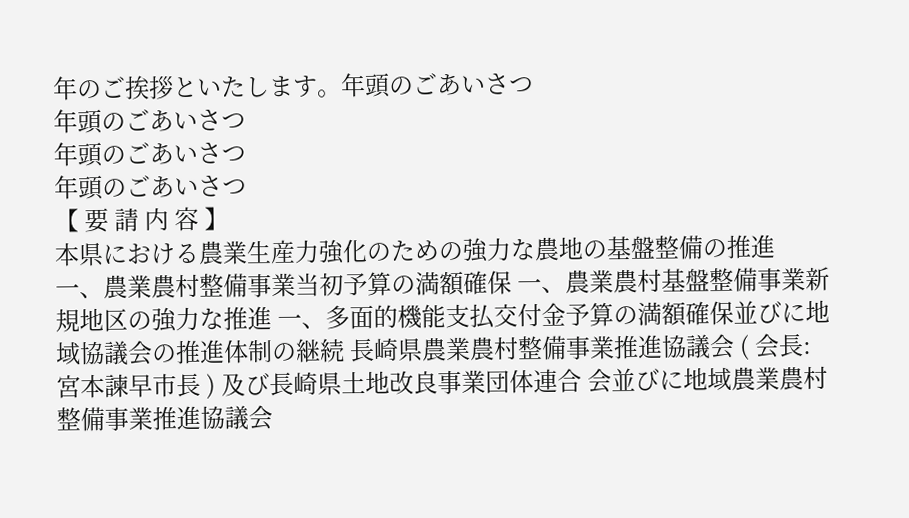年のご挨拶といたします。年頭のごあいさつ
年頭のごあいさつ
年頭のごあいさつ
年頭のごあいさつ
【 要 請 内 容 】
本県における農業生産力強化のための強力な農地の基盤整備の推進
一、農業農村整備事業当初予算の満額確保 一、農業農村基盤整備事業新規地区の強力な推進 一、多面的機能支払交付金予算の満額確保並びに地域協議会の推進体制の継続 長崎県農業農村整備事業推進協議会 ( 会長:宮本諫早市長 ) 及び長崎県土地改良事業団体連合 会並びに地域農業農村整備事業推進協議会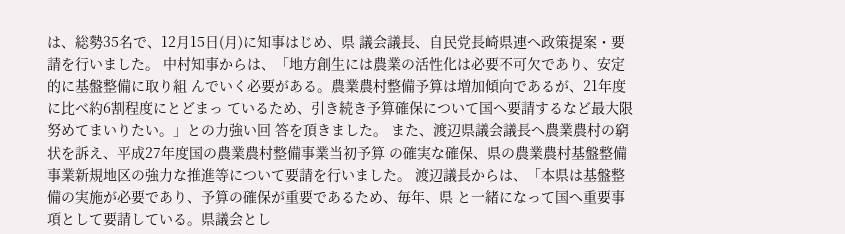は、総勢35名で、12月15日(月)に知事はじめ、県 議会議長、自民党長崎県連へ政策提案・要請を行いました。 中村知事からは、「地方創生には農業の活性化は必要不可欠であり、安定的に基盤整備に取り組 んでいく必要がある。農業農村整備予算は増加傾向であるが、21年度に比べ約6割程度にとどまっ ているため、引き続き予算確保について国へ要請するなど最大限努めてまいりたい。」との力強い回 答を頂きました。 また、渡辺県議会議長へ農業農村の窮状を訴え、平成27年度国の農業農村整備事業当初予算 の確実な確保、県の農業農村基盤整備事業新規地区の強力な推進等について要請を行いました。 渡辺議長からは、「本県は基盤整備の実施が必要であり、予算の確保が重要であるため、毎年、県 と一緒になって国へ重要事項として要請している。県議会とし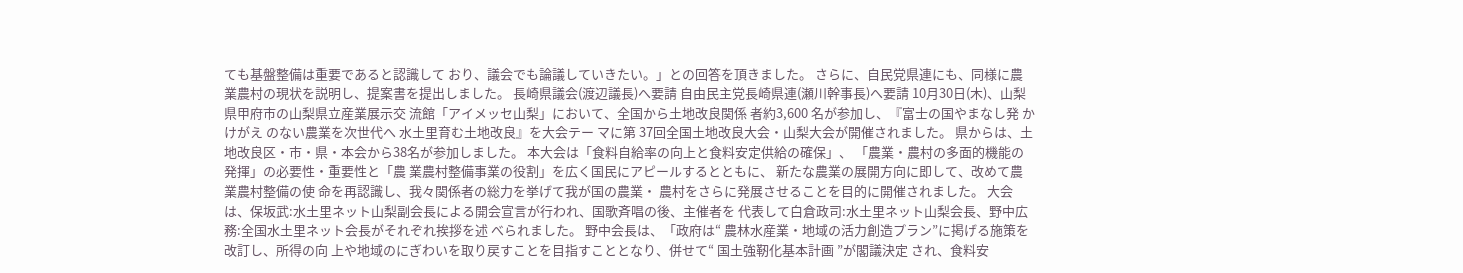ても基盤整備は重要であると認識して おり、議会でも論議していきたい。」との回答を頂きました。 さらに、自民党県連にも、同様に農業農村の現状を説明し、提案書を提出しました。 長崎県議会(渡辺議長)へ要請 自由民主党長崎県連(瀬川幹事長)へ要請 10月30日(木)、山梨県甲府市の山梨県立産業展示交 流館「アイメッセ山梨」において、全国から土地改良関係 者約3,600 名が参加し、『富士の国やまなし発 かけがえ のない農業を次世代へ 水土里育む土地改良』を大会テー マに第 37回全国土地改良大会・山梨大会が開催されました。 県からは、土地改良区・市・県・本会から38名が参加しました。 本大会は「食料自給率の向上と食料安定供給の確保」、 「農業・農村の多面的機能の発揮」の必要性・重要性と「農 業農村整備事業の役割」を広く国民にアピールするとともに、 新たな農業の展開方向に即して、改めて農業農村整備の使 命を再認識し、我々関係者の総力を挙げて我が国の農業・ 農村をさらに発展させることを目的に開催されました。 大会は、保坂武:水土里ネット山梨副会長による開会宣言が行われ、国歌斉唱の後、主催者を 代表して白倉政司:水土里ネット山梨会長、野中広務:全国水土里ネット会長がそれぞれ挨拶を述 べられました。 野中会長は、「政府は“ 農林水産業・地域の活力創造プラン”に掲げる施策を改訂し、所得の向 上や地域のにぎわいを取り戻すことを目指すこととなり、併せて“ 国土強靭化基本計画 ”が閣議決定 され、食料安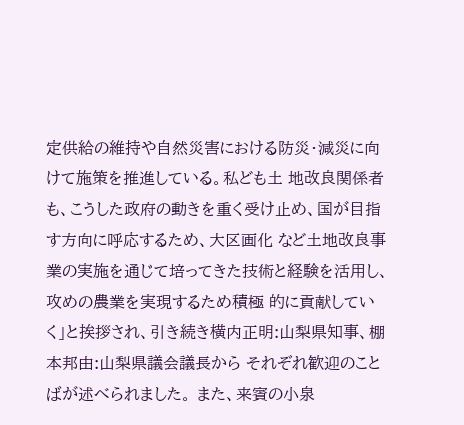定供給の維持や自然災害における防災・減災に向けて施策を推進している。私ども土 地改良関係者も、こうした政府の動きを重く受け止め、国が目指す方向に呼応するため、大区画化 など土地改良事業の実施を通じて培ってきた技術と経験を活用し、攻めの農業を実現するため積極 的に貢献していく」と挨拶され、引き続き横内正明:山梨県知事、棚本邦由:山梨県議会議長から それぞれ歓迎のことばが述べられました。 また、来賓の小泉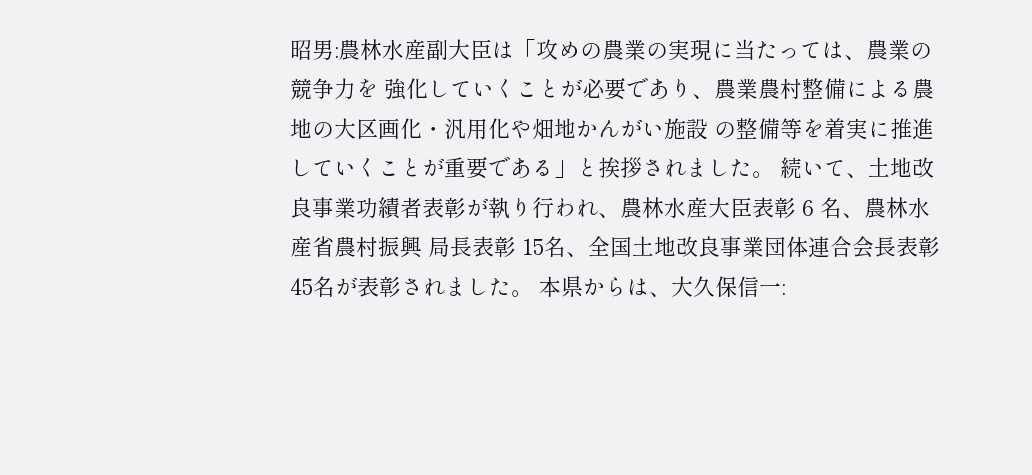昭男:農林水産副大臣は「攻めの農業の実現に当たっては、農業の競争力を 強化していくことが必要であり、農業農村整備による農地の大区画化・汎用化や畑地かんがい施設 の整備等を着実に推進していくことが重要である」と挨拶されました。 続いて、土地改良事業功績者表彰が執り行われ、農林水産大臣表彰 6 名、農林水産省農村振興 局長表彰 15名、全国土地改良事業団体連合会長表彰 45名が表彰されました。 本県からは、大久保信一: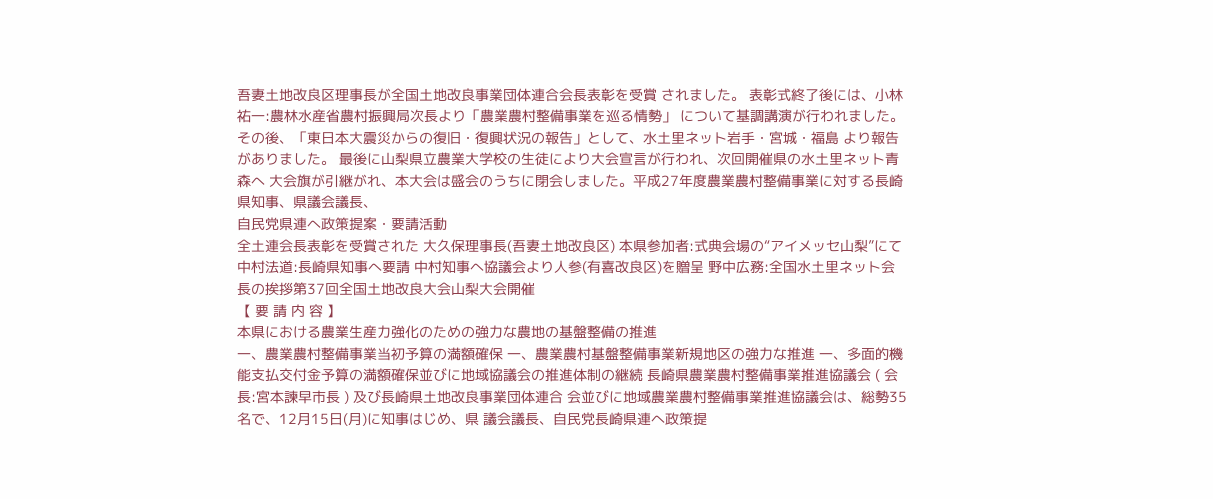吾妻土地改良区理事長が全国土地改良事業団体連合会長表彰を受賞 されました。 表彰式終了後には、小林祐一:農林水産省農村振興局次長より「農業農村整備事業を巡る情勢」 について基調講演が行われました。 その後、「東日本大震災からの復旧・復興状況の報告」として、水土里ネット岩手・宮城・福島 より報告がありました。 最後に山梨県立農業大学校の生徒により大会宣言が行われ、次回開催県の水土里ネット青森へ 大会旗が引継がれ、本大会は盛会のうちに閉会しました。平成27年度農業農村整備事業に対する長崎県知事、県議会議長、
自民党県連へ政策提案・要請活動
全土連会長表彰を受賞された 大久保理事長(吾妻土地改良区) 本県参加者:式典会場の“アイメッセ山梨”にて 中村法道:長崎県知事へ要請 中村知事へ協議会より人参(有喜改良区)を贈呈 野中広務:全国水土里ネット会長の挨拶第37回全国土地改良大会山梨大会開催
【 要 請 内 容 】
本県における農業生産力強化のための強力な農地の基盤整備の推進
一、農業農村整備事業当初予算の満額確保 一、農業農村基盤整備事業新規地区の強力な推進 一、多面的機能支払交付金予算の満額確保並びに地域協議会の推進体制の継続 長崎県農業農村整備事業推進協議会 ( 会長:宮本諫早市長 ) 及び長崎県土地改良事業団体連合 会並びに地域農業農村整備事業推進協議会は、総勢35名で、12月15日(月)に知事はじめ、県 議会議長、自民党長崎県連へ政策提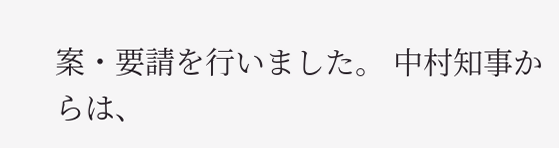案・要請を行いました。 中村知事からは、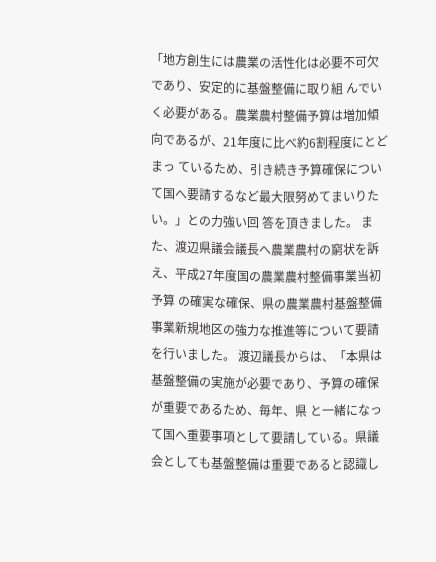「地方創生には農業の活性化は必要不可欠であり、安定的に基盤整備に取り組 んでいく必要がある。農業農村整備予算は増加傾向であるが、21年度に比べ約6割程度にとどまっ ているため、引き続き予算確保について国へ要請するなど最大限努めてまいりたい。」との力強い回 答を頂きました。 また、渡辺県議会議長へ農業農村の窮状を訴え、平成27年度国の農業農村整備事業当初予算 の確実な確保、県の農業農村基盤整備事業新規地区の強力な推進等について要請を行いました。 渡辺議長からは、「本県は基盤整備の実施が必要であり、予算の確保が重要であるため、毎年、県 と一緒になって国へ重要事項として要請している。県議会としても基盤整備は重要であると認識し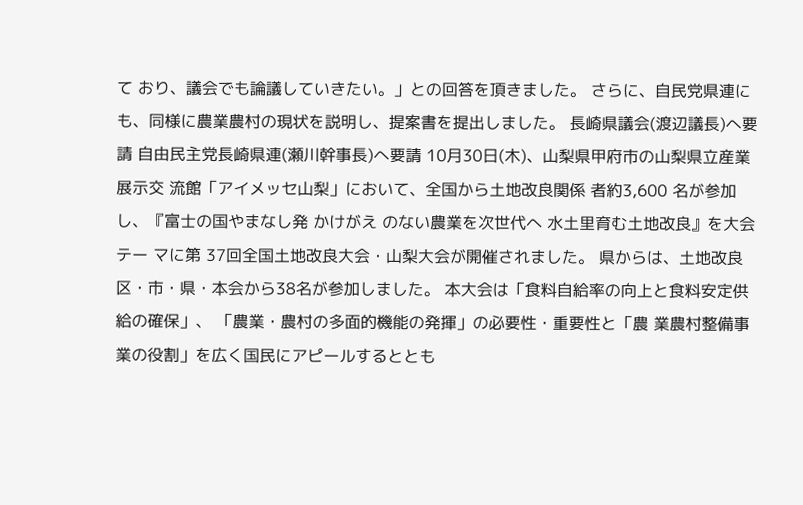て おり、議会でも論議していきたい。」との回答を頂きました。 さらに、自民党県連にも、同様に農業農村の現状を説明し、提案書を提出しました。 長崎県議会(渡辺議長)へ要請 自由民主党長崎県連(瀬川幹事長)へ要請 10月30日(木)、山梨県甲府市の山梨県立産業展示交 流館「アイメッセ山梨」において、全国から土地改良関係 者約3,600 名が参加し、『富士の国やまなし発 かけがえ のない農業を次世代へ 水土里育む土地改良』を大会テー マに第 37回全国土地改良大会・山梨大会が開催されました。 県からは、土地改良区・市・県・本会から38名が参加しました。 本大会は「食料自給率の向上と食料安定供給の確保」、 「農業・農村の多面的機能の発揮」の必要性・重要性と「農 業農村整備事業の役割」を広く国民にアピールするととも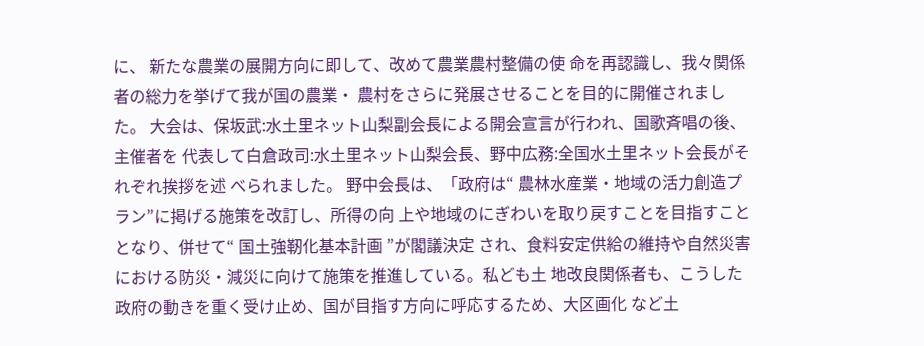に、 新たな農業の展開方向に即して、改めて農業農村整備の使 命を再認識し、我々関係者の総力を挙げて我が国の農業・ 農村をさらに発展させることを目的に開催されました。 大会は、保坂武:水土里ネット山梨副会長による開会宣言が行われ、国歌斉唱の後、主催者を 代表して白倉政司:水土里ネット山梨会長、野中広務:全国水土里ネット会長がそれぞれ挨拶を述 べられました。 野中会長は、「政府は“ 農林水産業・地域の活力創造プラン”に掲げる施策を改訂し、所得の向 上や地域のにぎわいを取り戻すことを目指すこととなり、併せて“ 国土強靭化基本計画 ”が閣議決定 され、食料安定供給の維持や自然災害における防災・減災に向けて施策を推進している。私ども土 地改良関係者も、こうした政府の動きを重く受け止め、国が目指す方向に呼応するため、大区画化 など土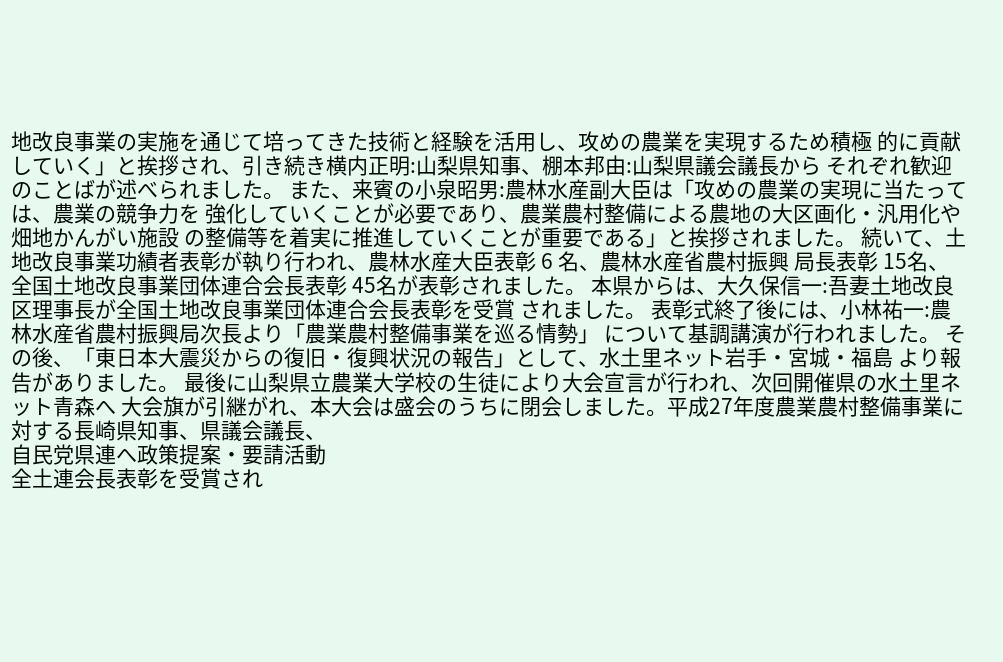地改良事業の実施を通じて培ってきた技術と経験を活用し、攻めの農業を実現するため積極 的に貢献していく」と挨拶され、引き続き横内正明:山梨県知事、棚本邦由:山梨県議会議長から それぞれ歓迎のことばが述べられました。 また、来賓の小泉昭男:農林水産副大臣は「攻めの農業の実現に当たっては、農業の競争力を 強化していくことが必要であり、農業農村整備による農地の大区画化・汎用化や畑地かんがい施設 の整備等を着実に推進していくことが重要である」と挨拶されました。 続いて、土地改良事業功績者表彰が執り行われ、農林水産大臣表彰 6 名、農林水産省農村振興 局長表彰 15名、全国土地改良事業団体連合会長表彰 45名が表彰されました。 本県からは、大久保信一:吾妻土地改良区理事長が全国土地改良事業団体連合会長表彰を受賞 されました。 表彰式終了後には、小林祐一:農林水産省農村振興局次長より「農業農村整備事業を巡る情勢」 について基調講演が行われました。 その後、「東日本大震災からの復旧・復興状況の報告」として、水土里ネット岩手・宮城・福島 より報告がありました。 最後に山梨県立農業大学校の生徒により大会宣言が行われ、次回開催県の水土里ネット青森へ 大会旗が引継がれ、本大会は盛会のうちに閉会しました。平成27年度農業農村整備事業に対する長崎県知事、県議会議長、
自民党県連へ政策提案・要請活動
全土連会長表彰を受賞され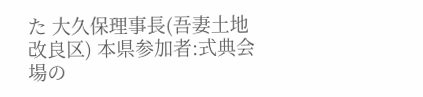た 大久保理事長(吾妻土地改良区) 本県参加者:式典会場の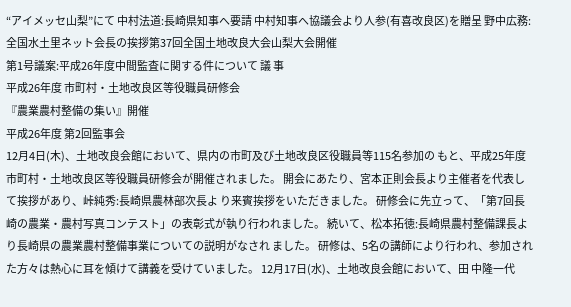“アイメッセ山梨”にて 中村法道:長崎県知事へ要請 中村知事へ協議会より人参(有喜改良区)を贈呈 野中広務:全国水土里ネット会長の挨拶第37回全国土地改良大会山梨大会開催
第1号議案:平成26年度中間監査に関する件について 議 事
平成26年度 市町村・土地改良区等役職員研修会
『農業農村整備の集い』開催
平成26年度 第2回監事会
12月4日(木)、土地改良会館において、県内の市町及び土地改良区役職員等115名参加の もと、平成25年度市町村・土地改良区等役職員研修会が開催されました。 開会にあたり、宮本正則会長より主催者を代表して挨拶があり、峠純秀:長崎県農林部次長よ り来賓挨拶をいただきました。 研修会に先立って、「第7回長崎の農業・農村写真コンテスト」の表彰式が執り行われました。 続いて、松本拓徳:長崎県農村整備課長より長崎県の農業農村整備事業についての説明がなされ ました。 研修は、5名の講師により行われ、参加された方々は熱心に耳を傾けて講義を受けていました。 12月17日(水)、土地改良会館において、田 中隆一代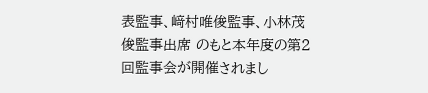表監事、﨑村唯俊監事、小林茂俊監事出席 のもと本年度の第2回監事会が開催されまし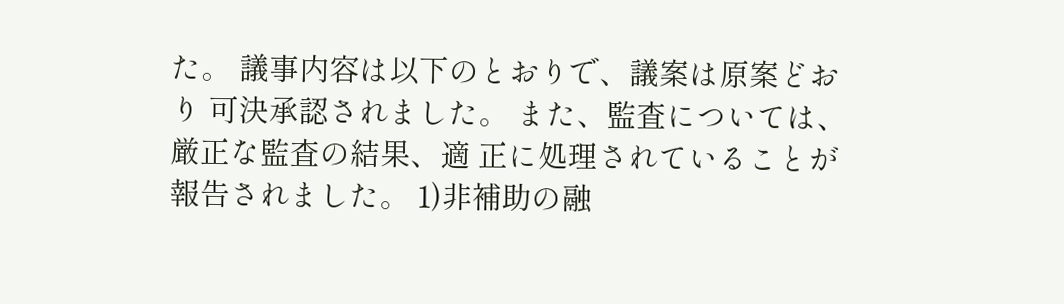た。 議事内容は以下のとおりで、議案は原案どおり 可決承認されました。 また、監査については、厳正な監査の結果、適 正に処理されていることが報告されました。 1)非補助の融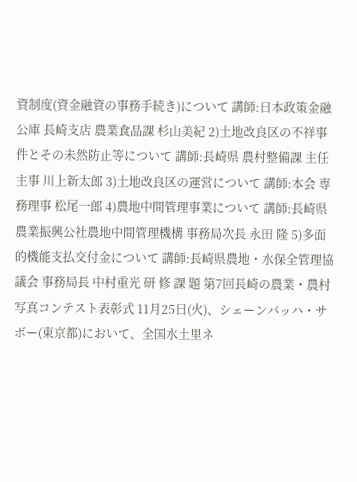資制度(資金融資の事務手続き)について 講師:日本政策金融公庫 長崎支店 農業食品課 杉山美紀 2)土地改良区の不祥事件とその未然防止等について 講師:長崎県 農村整備課 主任主事 川上新太郎 3)土地改良区の運営について 講師:本会 専務理事 松尾一郎 4)農地中間管理事業について 講師:長崎県農業振興公社農地中間管理機構 事務局次長 永田 隆 5)多面的機能支払交付金について 講師:長崎県農地・水保全管理協議会 事務局長 中村重光 研 修 課 題 第7回長崎の農業・農村写真コンテスト表彰式 11月25日(火)、シェーンバッハ・サボー(東京都)において、全国水土里ネ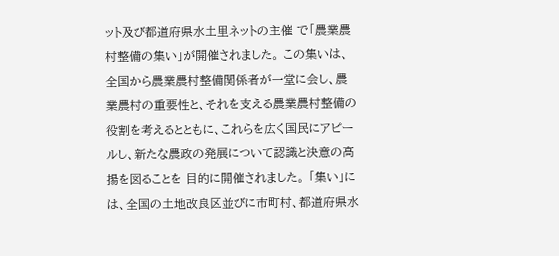ット及び都道府県水土里ネットの主催 で「農業農村整備の集い」が開催されました。 この集いは、全国から農業農村整備関係者が一堂に会し、農業農村の重要性と、それを支える農業農村整備の 役割を考えるとともに、これらを広く国民にアピールし、新たな農政の発展について認識と決意の高揚を図ることを 目的に開催されました。 「集い」には、全国の土地改良区並びに市町村、都道府県水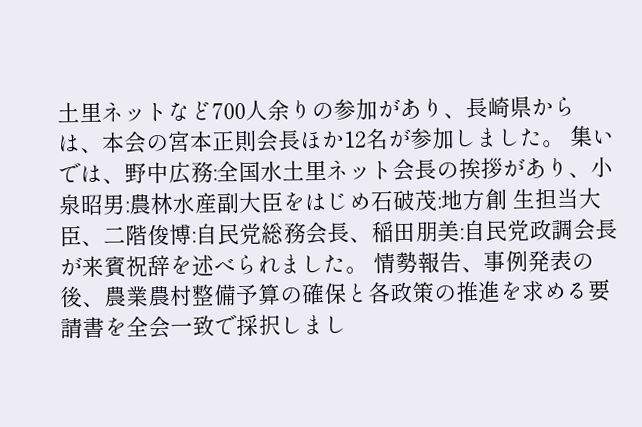土里ネットなど700人余りの参加があり、長崎県から は、本会の宮本正則会長ほか12名が参加しました。 集いでは、野中広務:全国水土里ネット会長の挨拶があり、小泉昭男:農林水産副大臣をはじめ石破茂:地方創 生担当大臣、二階俊博:自民党総務会長、稲田朋美:自民党政調会長が来賓祝辞を述べられました。 情勢報告、事例発表の後、農業農村整備予算の確保と各政策の推進を求める要請書を全会一致で採択しまし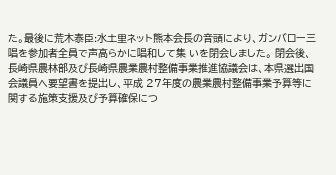た。最後に荒木泰臣:水土里ネット熊本会長の音頭により、ガンバロー三唱を参加者全員で声高らかに唱和して集 いを閉会しました。 閉会後、長崎県農林部及び長崎県農業農村整備事業推進協議会は、本県選出国会議員へ要望書を提出し、平成 27年度の農業農村整備事業予算等に関する施策支援及び予算確保につ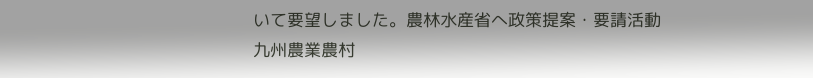いて要望しました。農林水産省へ政策提案・要請活動
九州農業農村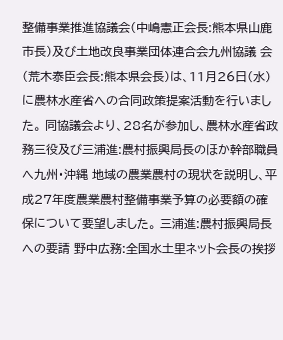整備事業推進協議会(中嶋憲正会長:熊本県山鹿市長)及び土地改良事業団体連合会九州協議 会(荒木泰臣会長:熊本県会長)は、11月26日(水)に農林水産省への合同政策提案活動を行いました。 同協議会より、28名が参加し、農林水産省政務三役及び三浦進:農村振興局長のほか幹部職員へ九州・沖縄 地域の農業農村の現状を説明し、平成27年度農業農村整備事業予算の必要額の確保について要望しました。 三浦進:農村振興局長への要請 野中広務:全国水土里ネット会長の挨拶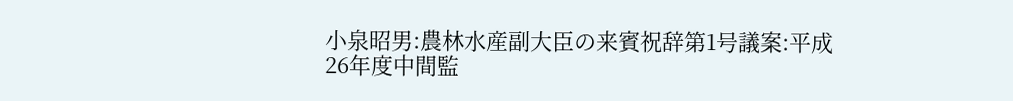小泉昭男:農林水産副大臣の来賓祝辞第1号議案:平成26年度中間監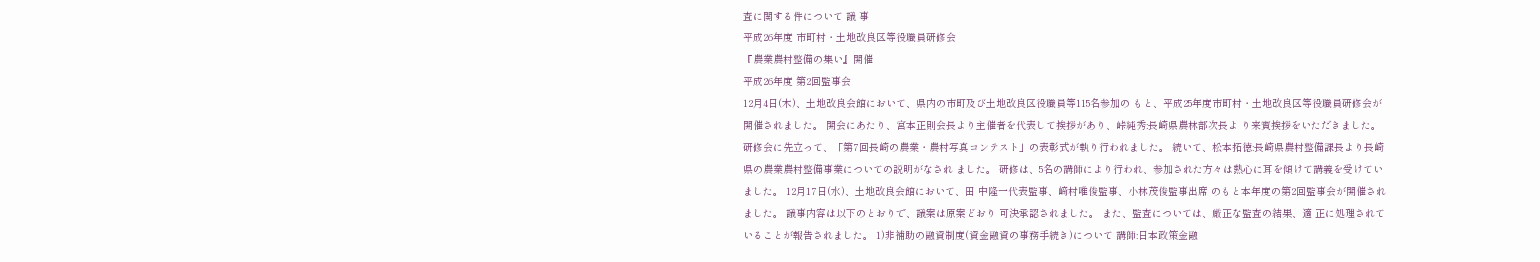査に関する件について 議 事
平成26年度 市町村・土地改良区等役職員研修会
『農業農村整備の集い』開催
平成26年度 第2回監事会
12月4日(木)、土地改良会館において、県内の市町及び土地改良区役職員等115名参加の もと、平成25年度市町村・土地改良区等役職員研修会が開催されました。 開会にあたり、宮本正則会長より主催者を代表して挨拶があり、峠純秀:長崎県農林部次長よ り来賓挨拶をいただきました。 研修会に先立って、「第7回長崎の農業・農村写真コンテスト」の表彰式が執り行われました。 続いて、松本拓徳:長崎県農村整備課長より長崎県の農業農村整備事業についての説明がなされ ました。 研修は、5名の講師により行われ、参加された方々は熱心に耳を傾けて講義を受けていました。 12月17日(水)、土地改良会館において、田 中隆一代表監事、﨑村唯俊監事、小林茂俊監事出席 のもと本年度の第2回監事会が開催されました。 議事内容は以下のとおりで、議案は原案どおり 可決承認されました。 また、監査については、厳正な監査の結果、適 正に処理されていることが報告されました。 1)非補助の融資制度(資金融資の事務手続き)について 講師:日本政策金融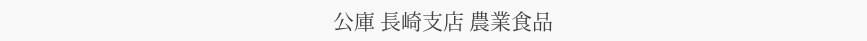公庫 長崎支店 農業食品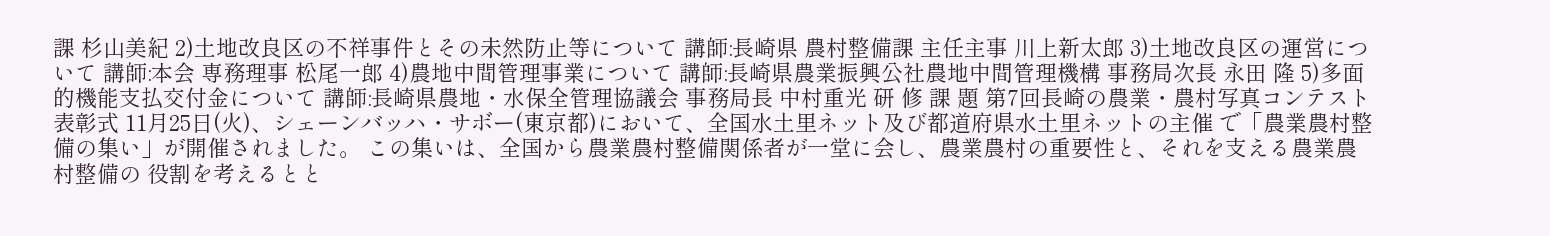課 杉山美紀 2)土地改良区の不祥事件とその未然防止等について 講師:長崎県 農村整備課 主任主事 川上新太郎 3)土地改良区の運営について 講師:本会 専務理事 松尾一郎 4)農地中間管理事業について 講師:長崎県農業振興公社農地中間管理機構 事務局次長 永田 隆 5)多面的機能支払交付金について 講師:長崎県農地・水保全管理協議会 事務局長 中村重光 研 修 課 題 第7回長崎の農業・農村写真コンテスト表彰式 11月25日(火)、シェーンバッハ・サボー(東京都)において、全国水土里ネット及び都道府県水土里ネットの主催 で「農業農村整備の集い」が開催されました。 この集いは、全国から農業農村整備関係者が一堂に会し、農業農村の重要性と、それを支える農業農村整備の 役割を考えるとと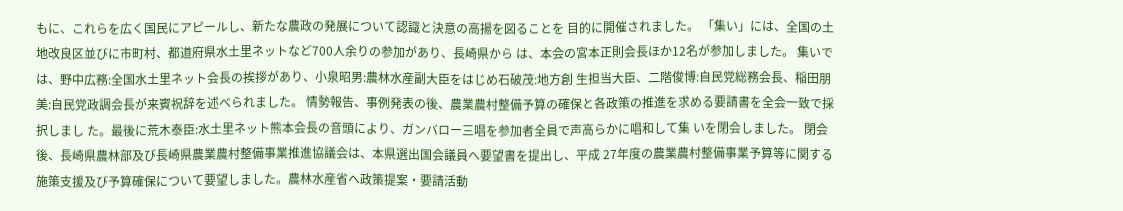もに、これらを広く国民にアピールし、新たな農政の発展について認識と決意の高揚を図ることを 目的に開催されました。 「集い」には、全国の土地改良区並びに市町村、都道府県水土里ネットなど700人余りの参加があり、長崎県から は、本会の宮本正則会長ほか12名が参加しました。 集いでは、野中広務:全国水土里ネット会長の挨拶があり、小泉昭男:農林水産副大臣をはじめ石破茂:地方創 生担当大臣、二階俊博:自民党総務会長、稲田朋美:自民党政調会長が来賓祝辞を述べられました。 情勢報告、事例発表の後、農業農村整備予算の確保と各政策の推進を求める要請書を全会一致で採択しまし た。最後に荒木泰臣:水土里ネット熊本会長の音頭により、ガンバロー三唱を参加者全員で声高らかに唱和して集 いを閉会しました。 閉会後、長崎県農林部及び長崎県農業農村整備事業推進協議会は、本県選出国会議員へ要望書を提出し、平成 27年度の農業農村整備事業予算等に関する施策支援及び予算確保について要望しました。農林水産省へ政策提案・要請活動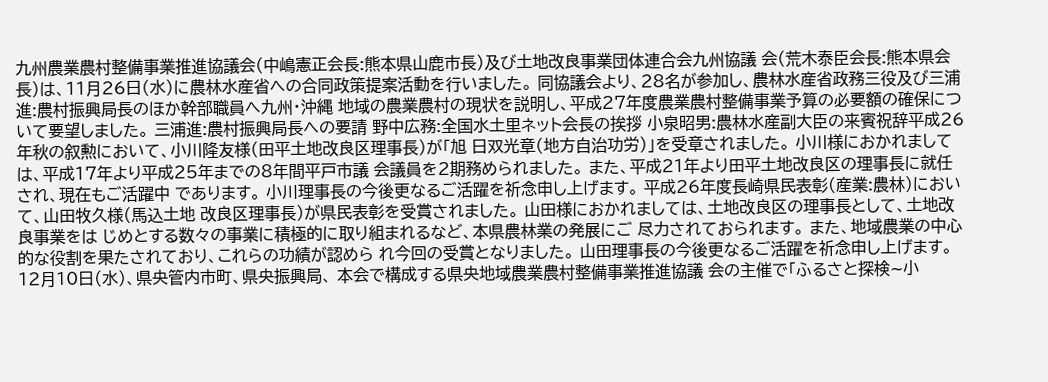九州農業農村整備事業推進協議会(中嶋憲正会長:熊本県山鹿市長)及び土地改良事業団体連合会九州協議 会(荒木泰臣会長:熊本県会長)は、11月26日(水)に農林水産省への合同政策提案活動を行いました。 同協議会より、28名が参加し、農林水産省政務三役及び三浦進:農村振興局長のほか幹部職員へ九州・沖縄 地域の農業農村の現状を説明し、平成27年度農業農村整備事業予算の必要額の確保について要望しました。 三浦進:農村振興局長への要請 野中広務:全国水土里ネット会長の挨拶 小泉昭男:農林水産副大臣の来賓祝辞平成26年秋の叙勲において、小川隆友様(田平土地改良区理事長)が「旭 日双光章(地方自治功労)」を受章されました。 小川様におかれましては、平成17年より平成25年までの8年間平戸市議 会議員を2期務められました。 また、平成21年より田平土地改良区の理事長に就任され、現在もご活躍中 であります。 小川理事長の今後更なるご活躍を祈念申し上げます。 平成26年度長崎県民表彰(産業:農林)において、山田牧久様(馬込土地 改良区理事長)が県民表彰を受賞されました。 山田様におかれましては、土地改良区の理事長として、土地改良事業をは じめとする数々の事業に積極的に取り組まれるなど、本県農林業の発展にご 尽力されておられます。 また、地域農業の中心的な役割を果たされており、これらの功績が認めら れ今回の受賞となりました。 山田理事長の今後更なるご活躍を祈念申し上げます。 12月10日(水)、県央管内市町、県央振興局、 本会で構成する県央地域農業農村整備事業推進協議 会の主催で「ふるさと探検∼小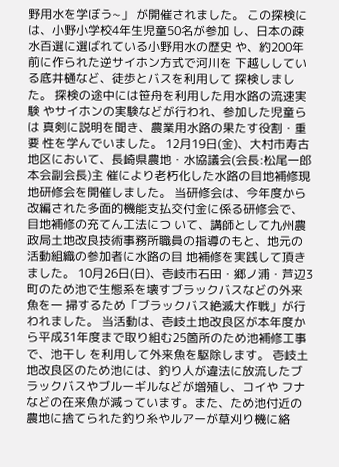野用水を学ぼう∼」 が開催されました。 この探検には、小野小学校4年生児童50名が参加 し、日本の疎水百選に選ばれている小野用水の歴史 や、約200年前に作られた逆サイホン方式で河川を 下越ししている底井樋など、徒歩とバスを利用して 探検しました。 探検の途中には笹舟を利用した用水路の流速実験 やサイホンの実験などが行われ、参加した児童らは 真剣に説明を聞き、農業用水路の果たす役割・重要 性を学んでいました。 12月19日(金)、大村市寿古地区において、長崎県農地・水協議会(会長:松尾一郎本会副会長)主 催により老朽化した水路の目地補修現地研修会を開催しました。 当研修会は、今年度から改編された多面的機能支払交付金に係る研修会で、目地補修の充てん工法につ いて、講師として九州農政局土地改良技術事務所職員の指導のもと、地元の活動組織の参加者に水路の目 地補修を実践して頂きました。 10月26日(日)、壱岐市石田・郷ノ浦・芦辺3町のため池で生態系を壊すブラックバスなどの外来魚を一 掃するため「ブラックバス絶滅大作戦」が行われました。 当活動は、壱岐土地改良区が本年度から平成31年度まで取り組む25箇所のため池補修工事で、池干し を利用して外来魚を駆除します。 壱岐土地改良区のため池には、釣り人が違法に放流したブラックバスやブルーギルなどが増殖し、コイや フナなどの在来魚が減っています。また、ため池付近の農地に捨てられた釣り糸やルアーが草刈り機に絡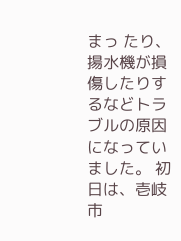まっ たり、揚水機が損傷したりするなどトラブルの原因になっていました。 初日は、壱岐市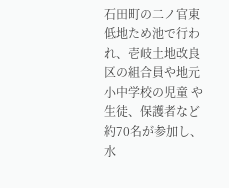石田町の二ノ官東低地ため池で行われ、壱岐土地改良区の組合員や地元小中学校の児童 や生徒、保護者など約70名が参加し、水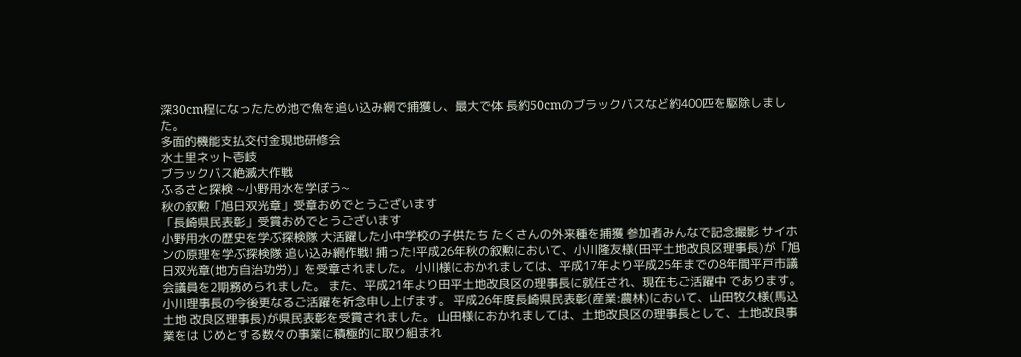深30cm程になったため池で魚を追い込み網で捕獲し、最大で体 長約50cmのブラックバスなど約400匹を駆除しました。
多面的機能支払交付金現地研修会
水土里ネット壱岐
ブラックバス絶滅大作戦
ふるさと探検 ∼小野用水を学ぼう∼
秋の叙勲「旭日双光章」受章おめでとうございます
「長崎県民表彰」受賞おめでとうございます
小野用水の歴史を学ぶ探検隊 大活躍した小中学校の子供たち たくさんの外来種を捕獲 参加者みんなで記念撮影 サイホンの原理を学ぶ探検隊 追い込み網作戦! 捕った!平成26年秋の叙勲において、小川隆友様(田平土地改良区理事長)が「旭 日双光章(地方自治功労)」を受章されました。 小川様におかれましては、平成17年より平成25年までの8年間平戸市議 会議員を2期務められました。 また、平成21年より田平土地改良区の理事長に就任され、現在もご活躍中 であります。 小川理事長の今後更なるご活躍を祈念申し上げます。 平成26年度長崎県民表彰(産業:農林)において、山田牧久様(馬込土地 改良区理事長)が県民表彰を受賞されました。 山田様におかれましては、土地改良区の理事長として、土地改良事業をは じめとする数々の事業に積極的に取り組まれ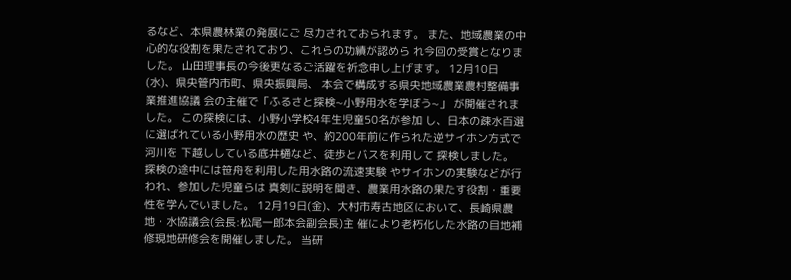るなど、本県農林業の発展にご 尽力されておられます。 また、地域農業の中心的な役割を果たされており、これらの功績が認めら れ今回の受賞となりました。 山田理事長の今後更なるご活躍を祈念申し上げます。 12月10日(水)、県央管内市町、県央振興局、 本会で構成する県央地域農業農村整備事業推進協議 会の主催で「ふるさと探検∼小野用水を学ぼう∼」 が開催されました。 この探検には、小野小学校4年生児童50名が参加 し、日本の疎水百選に選ばれている小野用水の歴史 や、約200年前に作られた逆サイホン方式で河川を 下越ししている底井樋など、徒歩とバスを利用して 探検しました。 探検の途中には笹舟を利用した用水路の流速実験 やサイホンの実験などが行われ、参加した児童らは 真剣に説明を聞き、農業用水路の果たす役割・重要 性を学んでいました。 12月19日(金)、大村市寿古地区において、長崎県農地・水協議会(会長:松尾一郎本会副会長)主 催により老朽化した水路の目地補修現地研修会を開催しました。 当研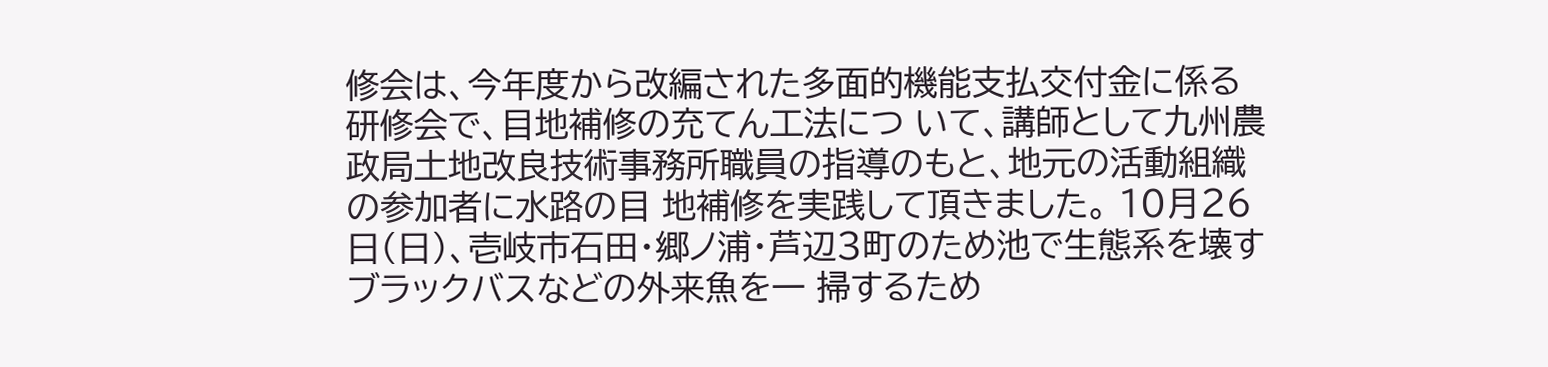修会は、今年度から改編された多面的機能支払交付金に係る研修会で、目地補修の充てん工法につ いて、講師として九州農政局土地改良技術事務所職員の指導のもと、地元の活動組織の参加者に水路の目 地補修を実践して頂きました。 10月26日(日)、壱岐市石田・郷ノ浦・芦辺3町のため池で生態系を壊すブラックバスなどの外来魚を一 掃するため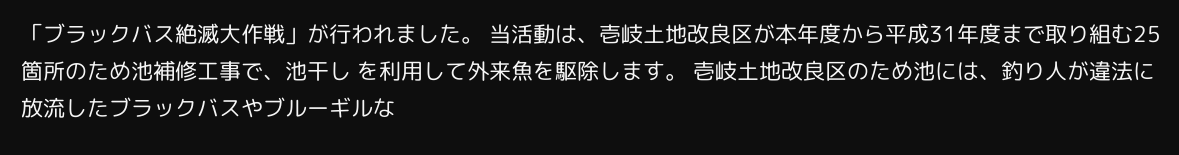「ブラックバス絶滅大作戦」が行われました。 当活動は、壱岐土地改良区が本年度から平成31年度まで取り組む25箇所のため池補修工事で、池干し を利用して外来魚を駆除します。 壱岐土地改良区のため池には、釣り人が違法に放流したブラックバスやブルーギルな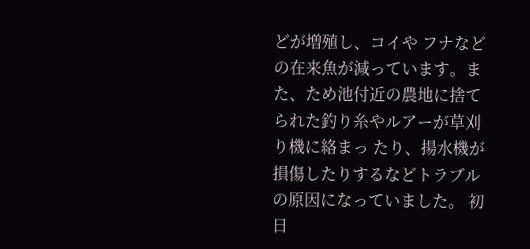どが増殖し、コイや フナなどの在来魚が減っています。また、ため池付近の農地に捨てられた釣り糸やルアーが草刈り機に絡まっ たり、揚水機が損傷したりするなどトラブルの原因になっていました。 初日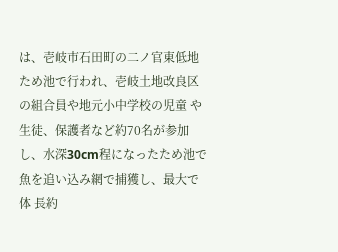は、壱岐市石田町の二ノ官東低地ため池で行われ、壱岐土地改良区の組合員や地元小中学校の児童 や生徒、保護者など約70名が参加し、水深30cm程になったため池で魚を追い込み網で捕獲し、最大で体 長約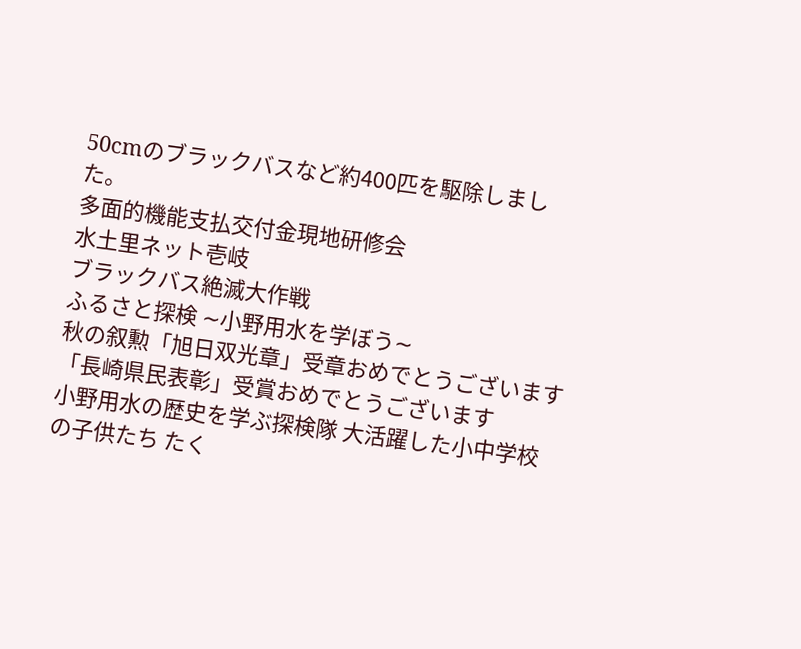50cmのブラックバスなど約400匹を駆除しました。
多面的機能支払交付金現地研修会
水土里ネット壱岐
ブラックバス絶滅大作戦
ふるさと探検 ∼小野用水を学ぼう∼
秋の叙勲「旭日双光章」受章おめでとうございます
「長崎県民表彰」受賞おめでとうございます
小野用水の歴史を学ぶ探検隊 大活躍した小中学校の子供たち たく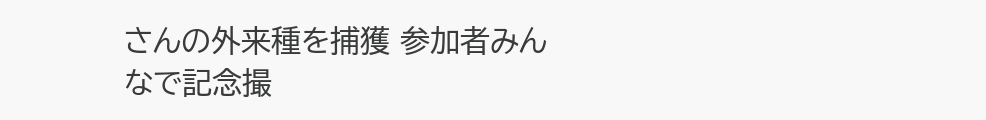さんの外来種を捕獲 参加者みんなで記念撮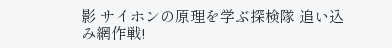影 サイホンの原理を学ぶ探検隊 追い込み網作戦!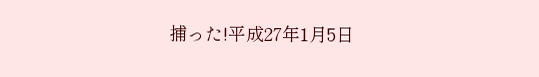捕った!平成27年1月5日